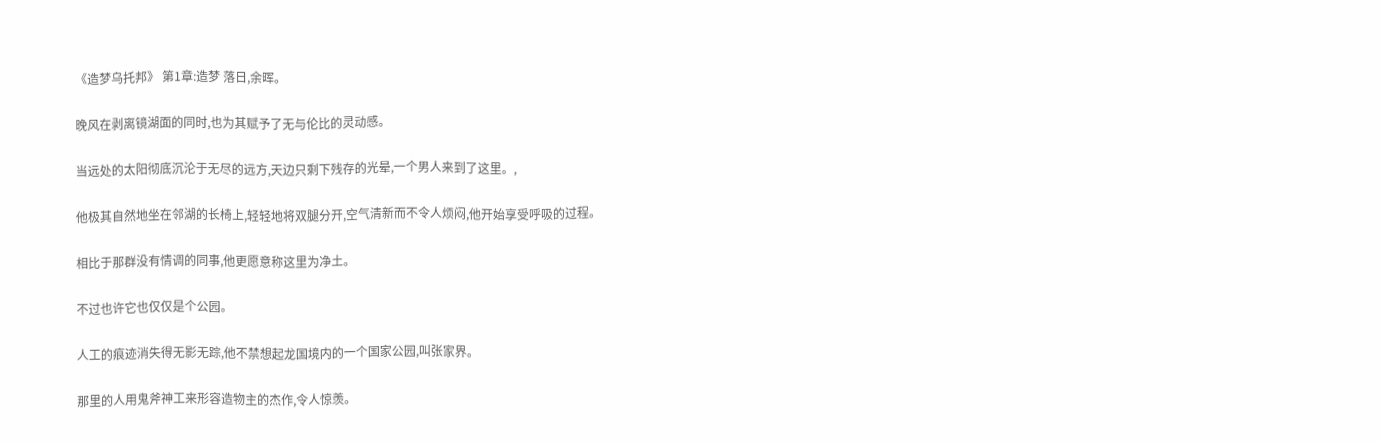《造梦乌托邦》 第1章:造梦 落日,余晖。

晚风在剥离镜湖面的同时,也为其赋予了无与伦比的灵动感。

当远处的太阳彻底沉沦于无尽的远方,天边只剩下残存的光晕,一个男人来到了这里。,

他极其自然地坐在邻湖的长椅上,轻轻地将双腿分开,空气清新而不令人烦闷,他开始享受呼吸的过程。

相比于那群没有情调的同事,他更愿意称这里为净土。

不过也许它也仅仅是个公园。

人工的痕迹消失得无影无踪,他不禁想起龙国境内的一个国家公园,叫张家界。

那里的人用鬼斧神工来形容造物主的杰作,令人惊羡。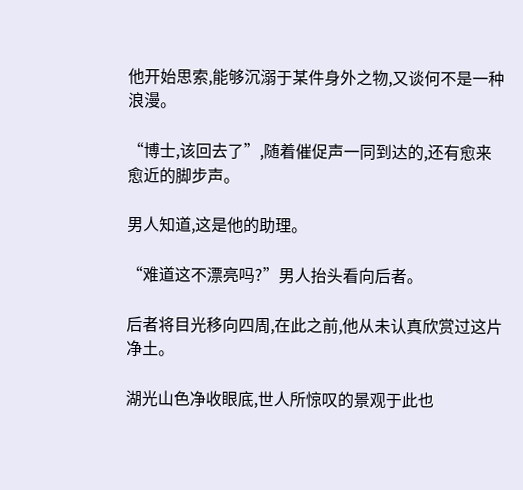他开始思索,能够沉溺于某件身外之物,又谈何不是一种浪漫。

“博士,该回去了”,随着催促声一同到达的,还有愈来愈近的脚步声。

男人知道,这是他的助理。

“难道这不漂亮吗?”男人抬头看向后者。

后者将目光移向四周,在此之前,他从未认真欣赏过这片净土。

湖光山色净收眼底,世人所惊叹的景观于此也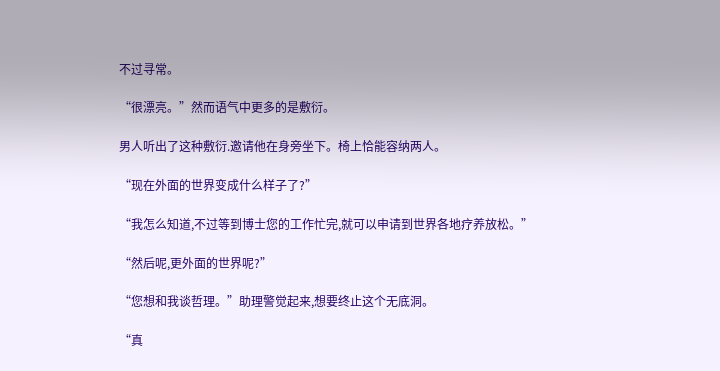不过寻常。

“很漂亮。”然而语气中更多的是敷衍。

男人听出了这种敷衍.邀请他在身旁坐下。椅上恰能容纳两人。

“现在外面的世界变成什么样子了?”

“我怎么知道,不过等到博士您的工作忙完,就可以申请到世界各地疗养放松。”

“然后呢,更外面的世界呢?”

“您想和我谈哲理。”助理警觉起来,想要终止这个无底洞。

“真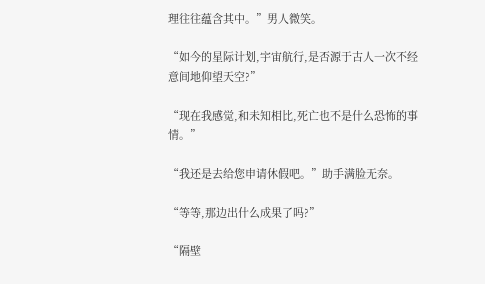理往往蕴含其中。”男人微笑。

“如今的星际计划,宇宙航行,是否源于古人一次不经意间地仰望天空?”

“现在我感觉,和未知相比,死亡也不是什么恐怖的事情。”

“我还是去给您申请休假吧。”助手满脸无奈。

“等等,那边出什么成果了吗?”

“隔壁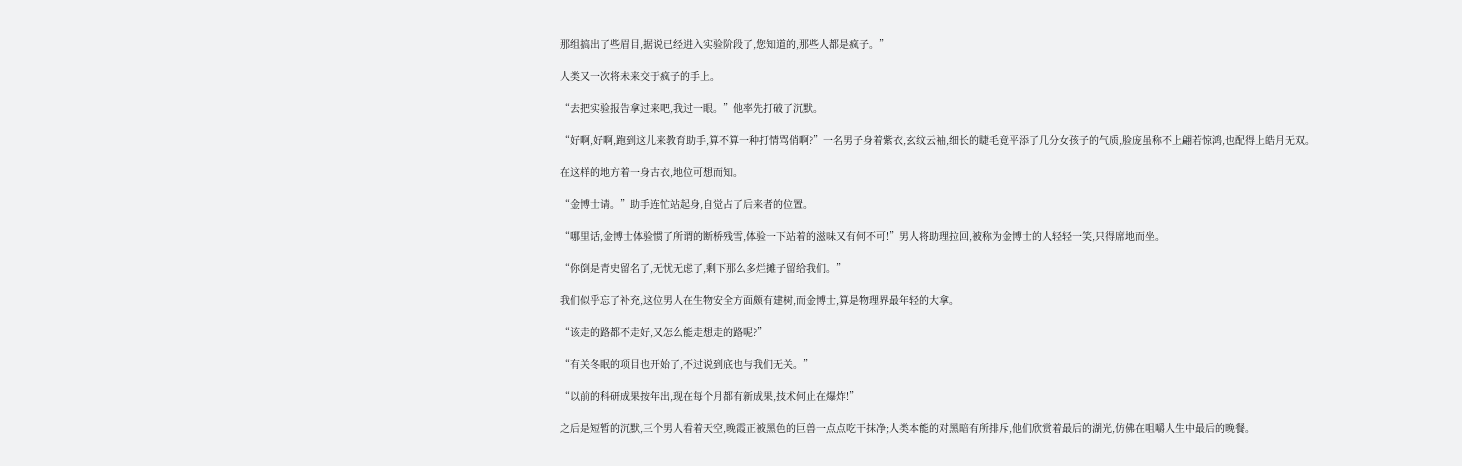那组搞出了些眉目,据说已经进入实验阶段了,您知道的,那些人都是疯子。”

人类又一次将未来交于疯子的手上。

“去把实验报告拿过来吧,我过一眼。”他率先打破了沉默。

“好啊,好啊,跑到这儿来教育助手,算不算一种打情骂俏啊?”一名男子身着紫衣,玄纹云袖,细长的睫毛竟平添了几分女孩子的气质,脸庞虽称不上翩若惊鸿,也配得上皓月无双。

在这样的地方着一身古衣,地位可想而知。

“金博士请。”助手连忙站起身,自觉占了后来者的位置。

“哪里话,金博士体验惯了所谓的断桥残雪,体验一下站着的滋味又有何不可!”男人将助理拉回,被称为金博士的人轻轻一笑,只得席地而坐。

“你倒是青史留名了,无忧无虑了,剩下那么多烂摊子留给我们。”

我们似乎忘了补充,这位男人在生物安全方面颇有建树,而金博士,算是物理界最年轻的大拿。

“该走的路都不走好,又怎么能走想走的路呢?”

“有关冬眠的项目也开始了,不过说到底也与我们无关。”

“以前的科研成果按年出,现在每个月都有新成果,技术何止在爆炸!”

之后是短暂的沉默,三个男人看着天空,晚霞正被黑色的巨兽一点点吃干抹净;人类本能的对黑暗有所排斥,他们欣赏着最后的湖光,仿佛在咀嚼人生中最后的晚餐。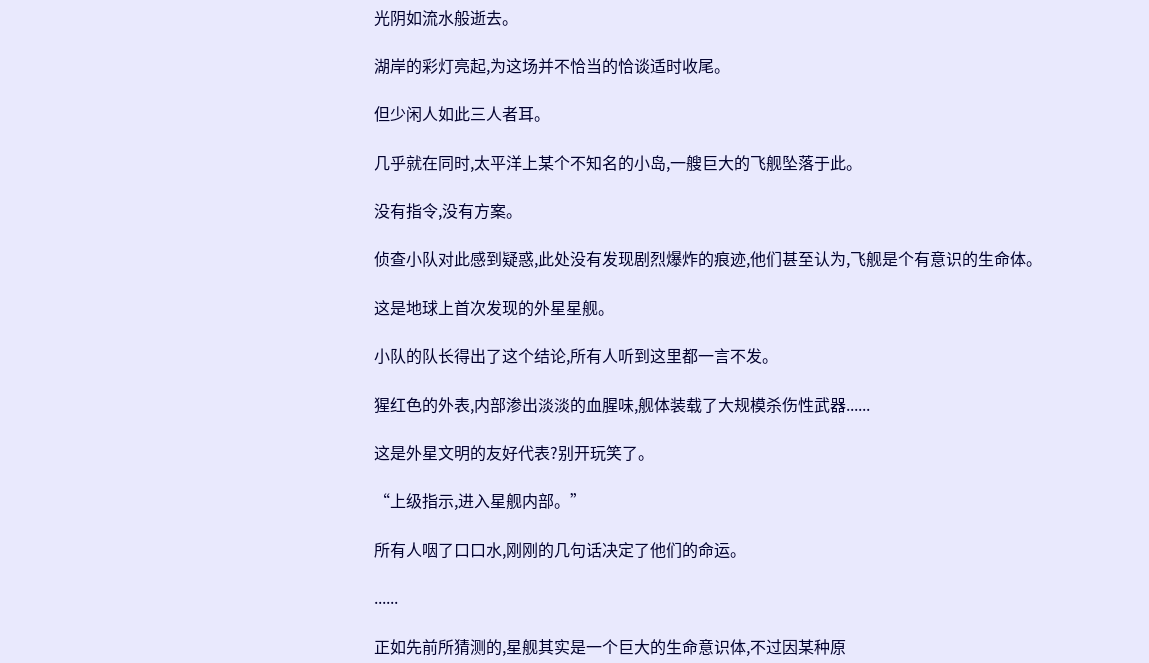光阴如流水般逝去。

湖岸的彩灯亮起,为这场并不恰当的恰谈适时收尾。

但少闲人如此三人者耳。

几乎就在同时,太平洋上某个不知名的小岛,一艘巨大的飞舰坠落于此。

没有指令,没有方案。

侦查小队对此感到疑惑,此处没有发现剧烈爆炸的痕迹,他们甚至认为,飞舰是个有意识的生命体。

这是地球上首次发现的外星星舰。

小队的队长得出了这个结论,所有人听到这里都一言不发。

猩红色的外表,内部渗出淡淡的血腥味,舰体装载了大规模杀伤性武器......

这是外星文明的友好代表?别开玩笑了。

“上级指示,进入星舰内部。”

所有人咽了口口水,刚刚的几句话决定了他们的命运。

......

正如先前所猜测的,星舰其实是一个巨大的生命意识体,不过因某种原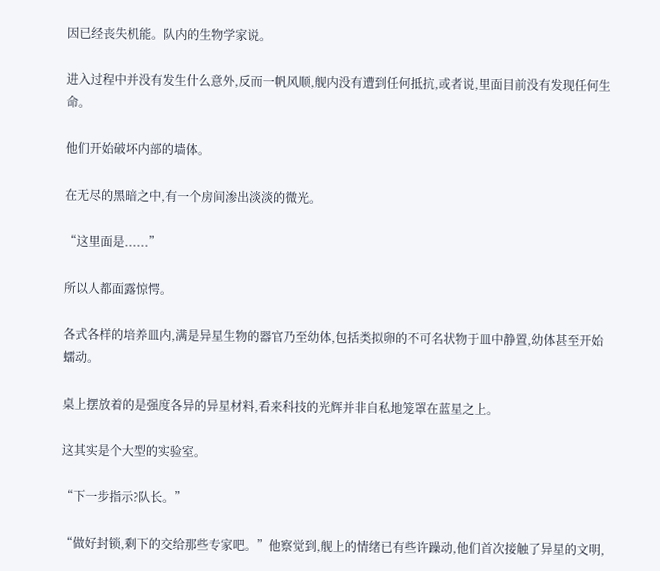因已经丧失机能。队内的生物学家说。

进入过程中并没有发生什么意外,反而一帆风顺,舰内没有遭到任何抵抗,或者说,里面目前没有发现任何生命。

他们开始破坏内部的墙体。

在无尽的黑暗之中,有一个房间渗出淡淡的微光。

“这里面是......”

所以人都面露惊愕。

各式各样的培养皿内,满是异星生物的器官乃至幼体,包括类拟卵的不可名状物于皿中静置,幼体甚至开始蠕动。

桌上摆放着的是强度各异的异星材料,看来科技的光辉并非自私地笼罩在蓝星之上。

这其实是个大型的实验室。

“下一步指示?队长。”

“做好封锁,剩下的交给那些专家吧。”他察觉到,舰上的情绪已有些许躁动,他们首次接触了异星的文明,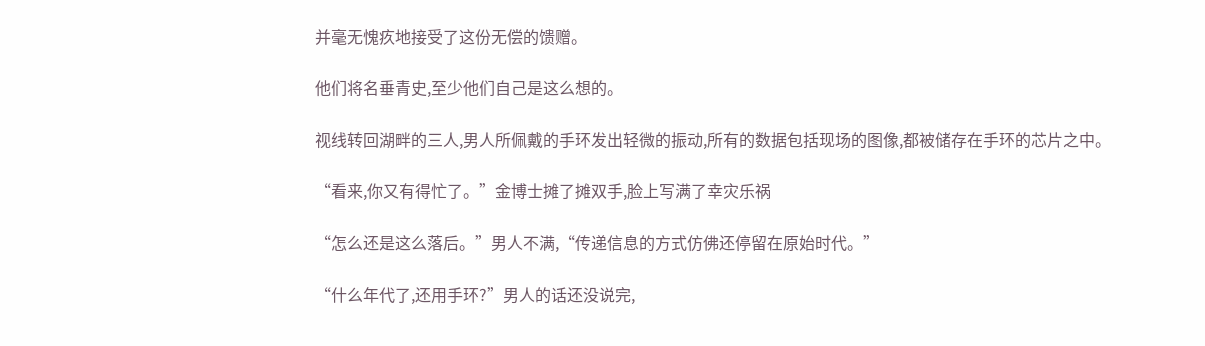并毫无愧疚地接受了这份无偿的馈赠。

他们将名垂青史,至少他们自己是这么想的。

视线转回湖畔的三人,男人所佩戴的手环发出轻微的振动,所有的数据包括现场的图像,都被储存在手环的芯片之中。

“看来,你又有得忙了。”金博士摊了摊双手,脸上写满了幸灾乐祸

“怎么还是这么落后。”男人不满,“传递信息的方式仿佛还停留在原始时代。”

“什么年代了,还用手环?”男人的话还没说完,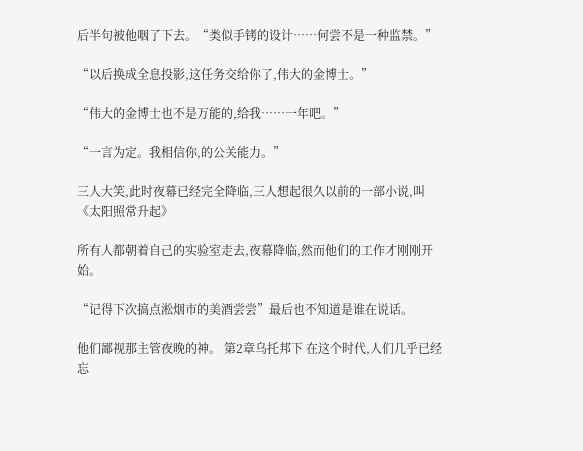后半句被他咽了下去。“类似手铐的设计……何尝不是一种监禁。”

“以后换成全息投影,这任务交给你了,伟大的金博士。”

“伟大的金博士也不是万能的,给我……一年吧。”

“一言为定。我相信你,的公关能力。”

三人大笑,此时夜幕已经完全降临,三人想起很久以前的一部小说,叫《太阳照常升起》

所有人都朝着自己的实验室走去,夜幕降临,然而他们的工作才刚刚开始。

“记得下次搞点淞烟市的美酒尝尝”最后也不知道是谁在说话。

他们鄙视那主管夜晚的神。 第2章乌托邦下 在这个时代,人们几乎已经忘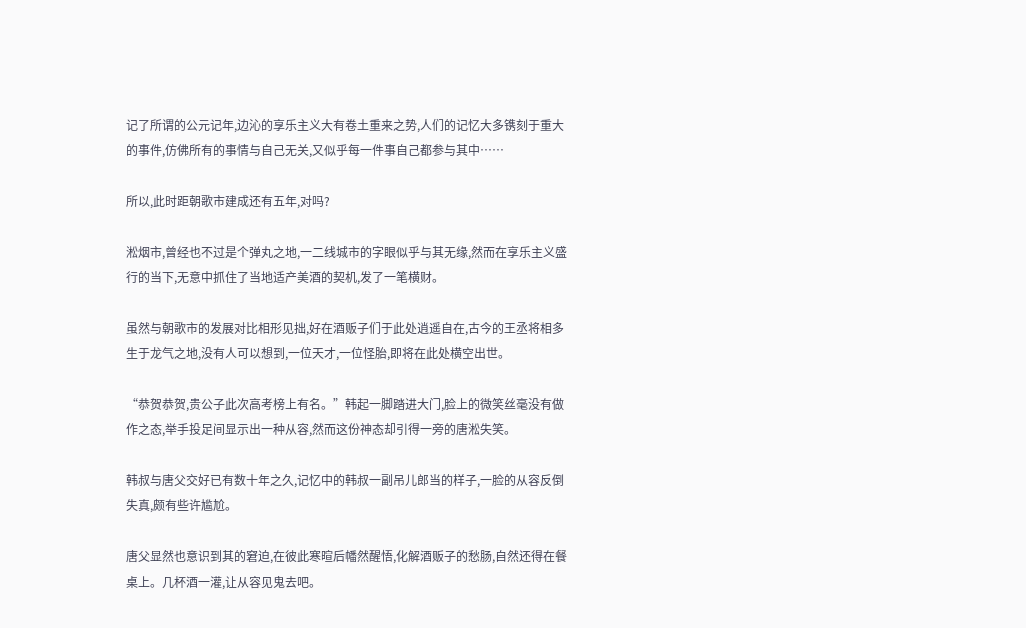记了所谓的公元记年,边沁的享乐主义大有卷土重来之势,人们的记忆大多镌刻于重大的事件,仿佛所有的事情与自己无关,又似乎每一件事自己都参与其中……

所以,此时距朝歌市建成还有五年,对吗?

淞烟市,曾经也不过是个弹丸之地,一二线城市的字眼似乎与其无缘,然而在享乐主义盛行的当下,无意中抓住了当地适产美酒的契机,发了一笔横财。

虽然与朝歌市的发展对比相形见拙,好在酒贩子们于此处逍遥自在,古今的王丞将相多生于龙气之地,没有人可以想到,一位天才,一位怪胎,即将在此处横空出世。

“恭贺恭贺,贵公子此次高考榜上有名。”韩起一脚踏进大门,脸上的微笑丝毫没有做作之态,举手投足间显示出一种从容,然而这份神态却引得一旁的唐淞失笑。

韩叔与唐父交好已有数十年之久,记忆中的韩叔一副吊儿郎当的样子,一脸的从容反倒失真,颇有些许尴尬。

唐父显然也意识到其的窘迫,在彼此寒暄后幡然醒悟,化解酒贩子的愁肠,自然还得在餐桌上。几杯酒一灌,让从容见鬼去吧。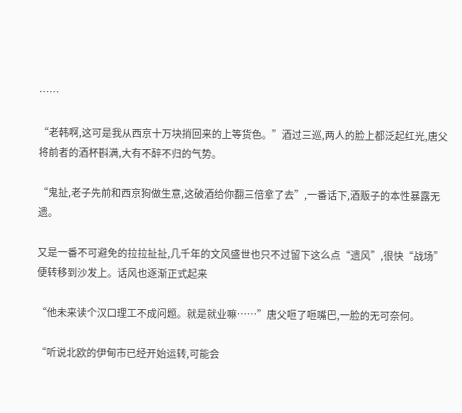……

“老韩啊,这可是我从西京十万块捎回来的上等货色。”酒过三巡,两人的脸上都泛起红光,唐父将前者的酒杯斟满,大有不醉不归的气势。

“鬼扯,老子先前和西京狗做生意,这破酒给你翻三倍拿了去”,一番话下,酒贩子的本性暴露无遗。

又是一番不可避免的拉拉扯扯,几千年的文风盛世也只不过留下这么点“遗风”,很快“战场”便转移到沙发上。话风也逐渐正式起来

“他未来读个汉口理工不成问题。就是就业嘛……”唐父咂了咂嘴巴,一脸的无可奈何。

“听说北欧的伊甸市已经开始运转,可能会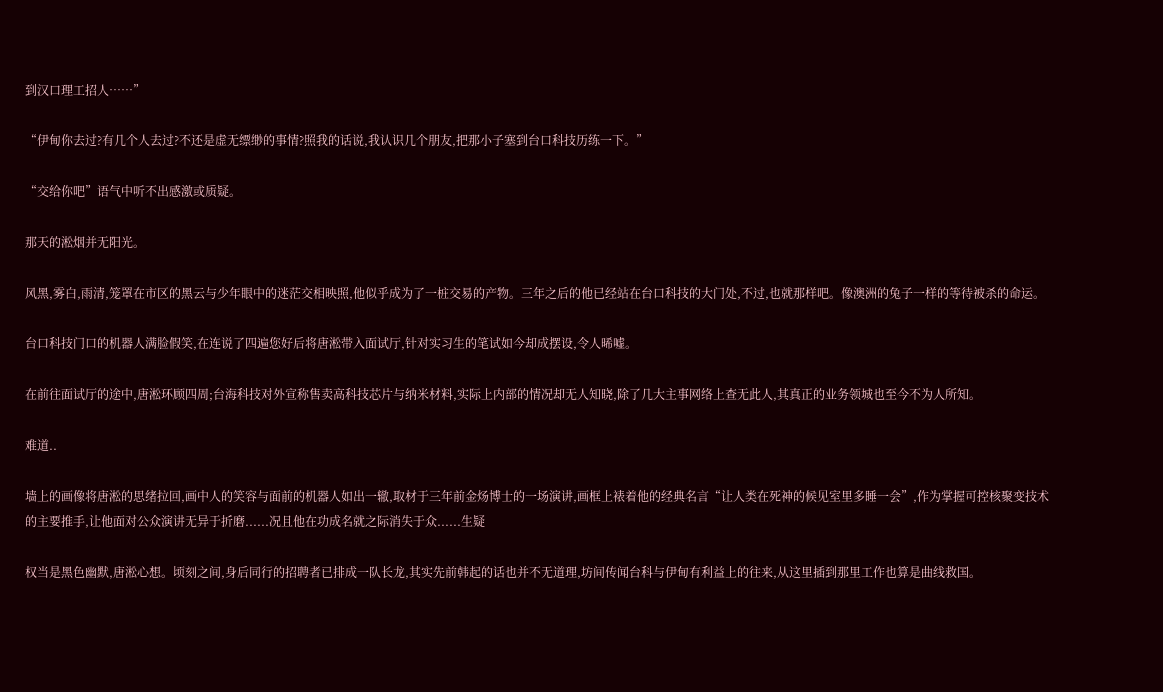到汉口理工招人……”

“伊甸你去过?有几个人去过?不还是虚无缥缈的事情?照我的话说,我认识几个朋友,把那小子塞到台口科技历练一下。”

“交给你吧”语气中听不出感激或质疑。

那天的淞烟并无阳光。

风黑,雾白,雨清,笼罩在市区的黑云与少年眼中的迷茫交相映照,他似乎成为了一桩交易的产物。三年之后的他已经站在台口科技的大门处,不过,也就那样吧。像澳洲的兔子一样的等待被杀的命运。

台口科技门口的机器人满脸假笑,在连说了四遍您好后将唐淞带入面试厅,针对实习生的笔试如今却成摆设,令人晞嘘。

在前往面试厅的途中,唐淞环顾四周;台海科技对外宣称售卖高科技芯片与纳米材料,实际上内部的情况却无人知晓,除了几大主事网络上查无此人,其真正的业务领城也至今不为人所知。

难道..

墙上的画像将唐淞的思绪拉回,画中人的笑容与面前的机器人如出一辙,取材于三年前金炀博士的一场演讲,画框上裱着他的经典名言“让人类在死神的候见室里多睡一会”,作为掌握可控核聚变技术的主要推手,让他面对公众演讲无异于折磨......况且他在功成名就之际消失于众......生疑

权当是黑色幽默,唐淞心想。顷刻之间,身后同行的招聘者已排成一队长龙,其实先前韩起的话也并不无道理,坊间传闻台科与伊甸有利益上的往来,从这里插到那里工作也算是曲线救国。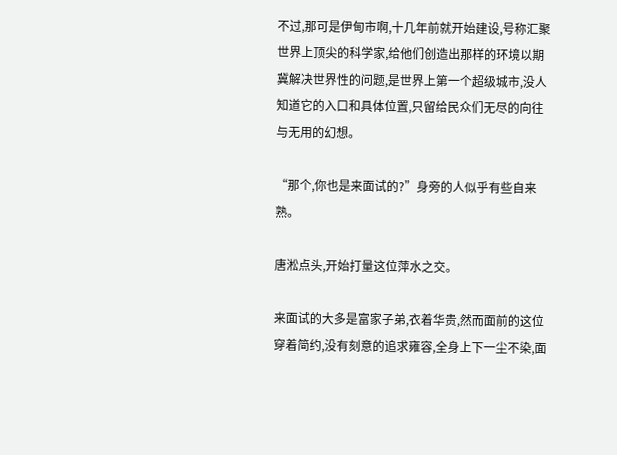不过,那可是伊甸市啊,十几年前就开始建设,号称汇聚世界上顶尖的科学家,给他们创造出那样的环境以期冀解决世界性的问题,是世界上第一个超级城市,没人知道它的入口和具体位置,只留给民众们无尽的向往与无用的幻想。

“那个,你也是来面试的?”身旁的人似乎有些自来熟。

唐淞点头,开始打量这位萍水之交。

来面试的大多是富家子弟,衣着华贵,然而面前的这位穿着简约,没有刻意的追求雍容,全身上下一尘不染,面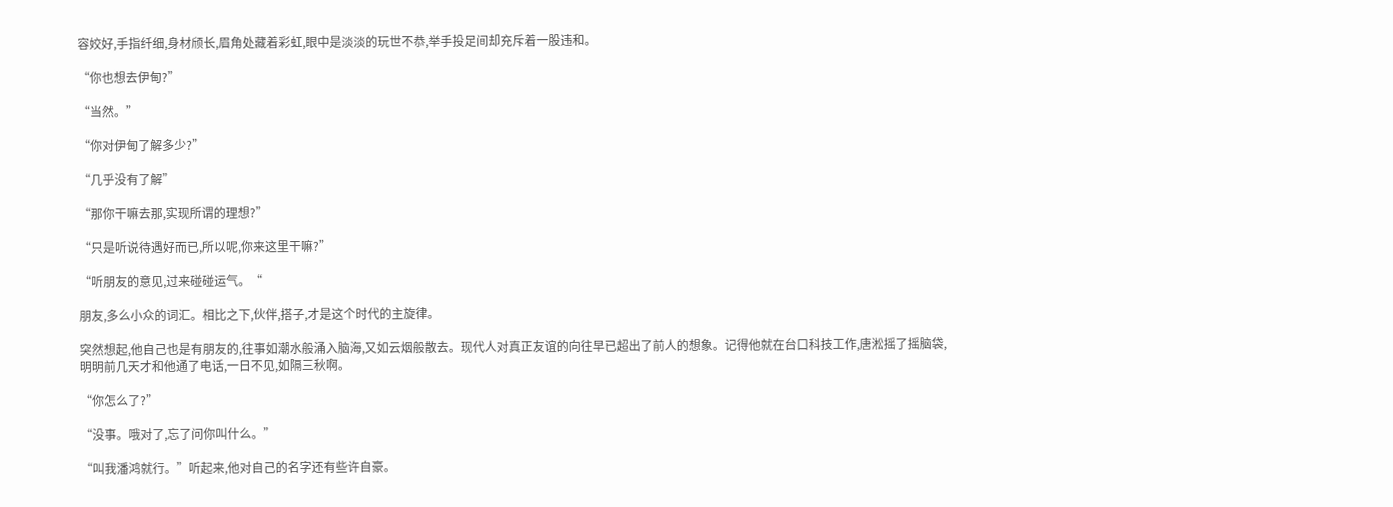容姣好,手指纤细,身材颀长,眉角处藏着彩虹,眼中是淡淡的玩世不恭,举手投足间却充斥着一股违和。

“你也想去伊甸?”

“当然。”

“你对伊甸了解多少?”

“几乎没有了解”

“那你干嘛去那,实现所谓的理想?”

“只是听说待遇好而已,所以呢,你来这里干嘛?”

“听朋友的意见,过来碰碰运气。“

朋友,多么小众的词汇。相比之下,伙伴,搭子,才是这个时代的主旋律。

突然想起,他自己也是有朋友的,往事如潮水般涌入脑海,又如云烟般散去。现代人对真正友谊的向往早已超出了前人的想象。记得他就在台口科技工作,唐淞摇了摇脑袋,明明前几天才和他通了电话,一日不见,如隔三秋啊。

“你怎么了?”

“没事。哦对了,忘了问你叫什么。”

“叫我潘鸿就行。”听起来,他对自己的名字还有些许自豪。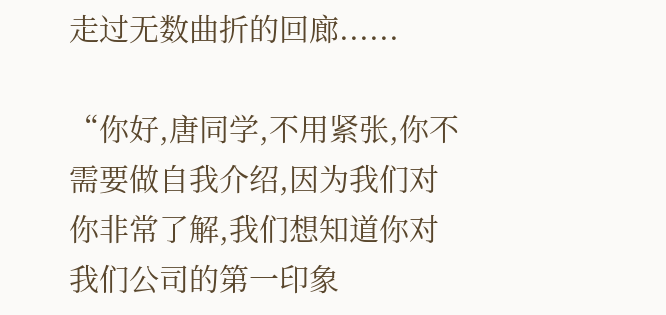走过无数曲折的回廊......

“你好,唐同学,不用紧张,你不需要做自我介绍,因为我们对你非常了解,我们想知道你对我们公司的第一印象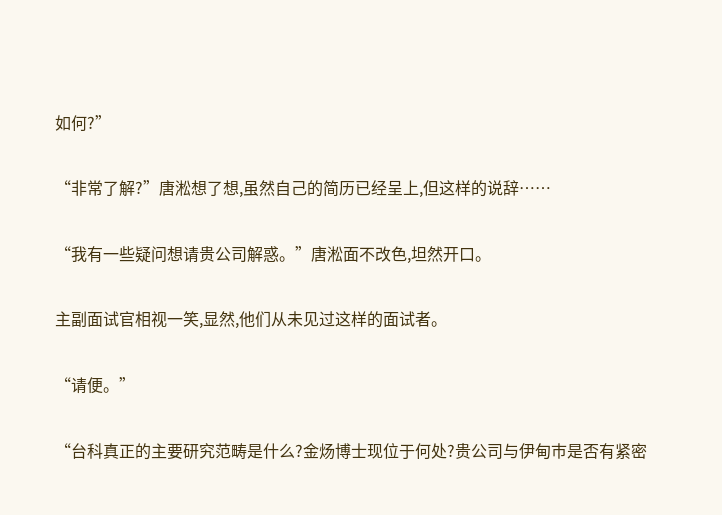如何?”

“非常了解?”唐淞想了想,虽然自己的简历已经呈上,但这样的说辞……

“我有一些疑问想请贵公司解惑。”唐淞面不改色,坦然开口。

主副面试官相视一笑,显然,他们从未见过这样的面试者。

“请便。”

“台科真正的主要研究范畴是什么?金炀博士现位于何处?贵公司与伊甸巿是否有紧密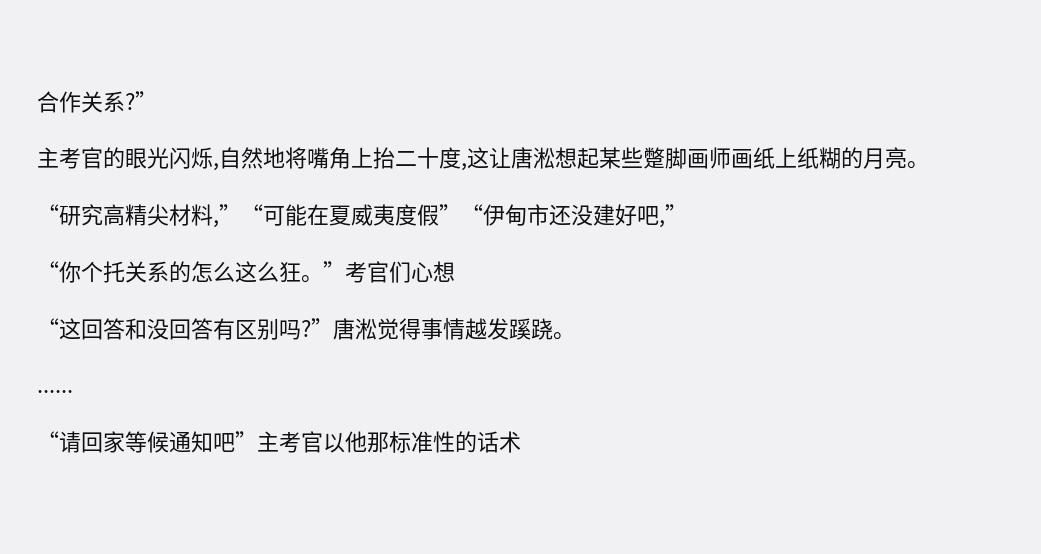合作关系?”

主考官的眼光闪烁,自然地将嘴角上抬二十度,这让唐淞想起某些蹩脚画师画纸上纸糊的月亮。

“研究高精尖材料,”“可能在夏威夷度假”“伊甸市还没建好吧,”

“你个托关系的怎么这么狂。”考官们心想

“这回答和没回答有区别吗?”唐淞觉得事情越发蹊跷。

......

“请回家等候通知吧”主考官以他那标准性的话术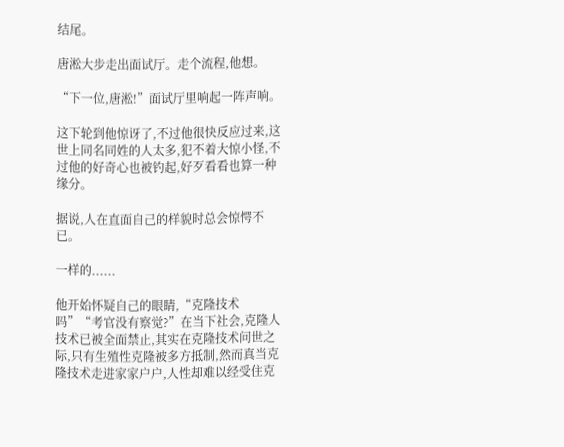结尾。

唐淞大步走出面试厅。走个流程,他想。

“下一位,唐淞!”面试厅里响起一阵声响。

这下轮到他惊讶了,不过他很快反应过来,这世上同名同姓的人太多,犯不着大惊小怪,不过他的好奇心也被钓起,好歹看看也算一种缘分。

据说,人在直面自己的样貌时总会惊愕不已。

一样的......

他开始怀疑自己的眼睛,“克隆技术吗”“考官没有察觉?”在当下社会,克隆人技术已被全面禁止,其实在克隆技术问世之际,只有生殖性克隆被多方抵制,然而真当克隆技术走进家家户户,人性却难以经受住克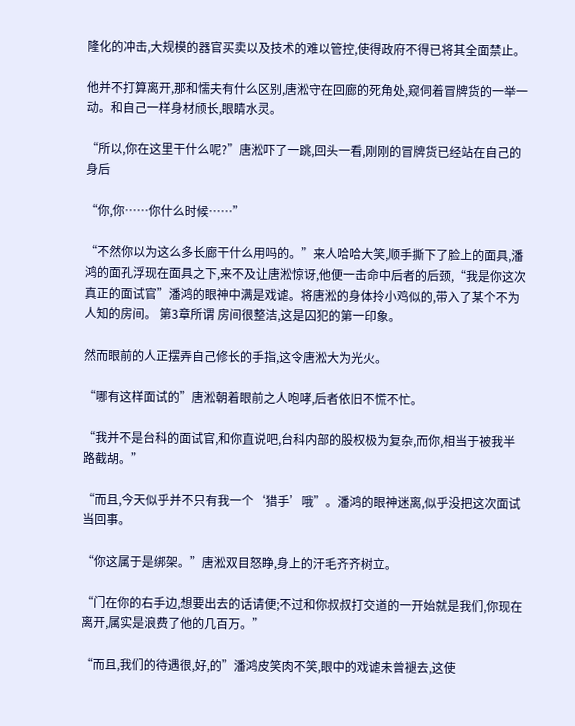隆化的冲击,大规模的器官买卖以及技术的难以管控,使得政府不得已将其全面禁止。

他并不打算离开,那和懦夫有什么区别,唐淞守在回廊的死角处,窥伺着冒牌货的一举一动。和自己一样身材颀长,眼睛水灵。

“所以,你在这里干什么呢?”唐淞吓了一跳,回头一看,刚刚的冒牌货已经站在自己的身后

“你,你……你什么时候……”

“不然你以为这么多长廊干什么用吗的。”来人哈哈大笑,顺手撕下了脸上的面具,潘鸿的面孔浮现在面具之下,来不及让唐淞惊讶,他便一击命中后者的后颈,“我是你这次真正的面试官”潘鸿的眼神中满是戏谑。将唐淞的身体拎小鸡似的,带入了某个不为人知的房间。 第3章所谓 房间很整洁,这是囚犯的第一印象。

然而眼前的人正摆弄自己修长的手指,这令唐淞大为光火。

“哪有这样面试的”唐淞朝着眼前之人咆哮,后者依旧不慌不忙。

“我并不是台科的面试官,和你直说吧,台科内部的股权极为复杂,而你,相当于被我半路截胡。”

“而且,今天似乎并不只有我一个‘猎手’哦”。潘鸿的眼神迷离,似乎没把这次面试当回事。

“你这属于是绑架。”唐淞双目怒睁,身上的汗毛齐齐树立。

“门在你的右手边,想要出去的话请便;不过和你叔叔打交道的一开始就是我们,你现在离开,属实是浪费了他的几百万。”

“而且,我们的待遇很,好,的”潘鸿皮笑肉不笑,眼中的戏谑未曾褪去,这使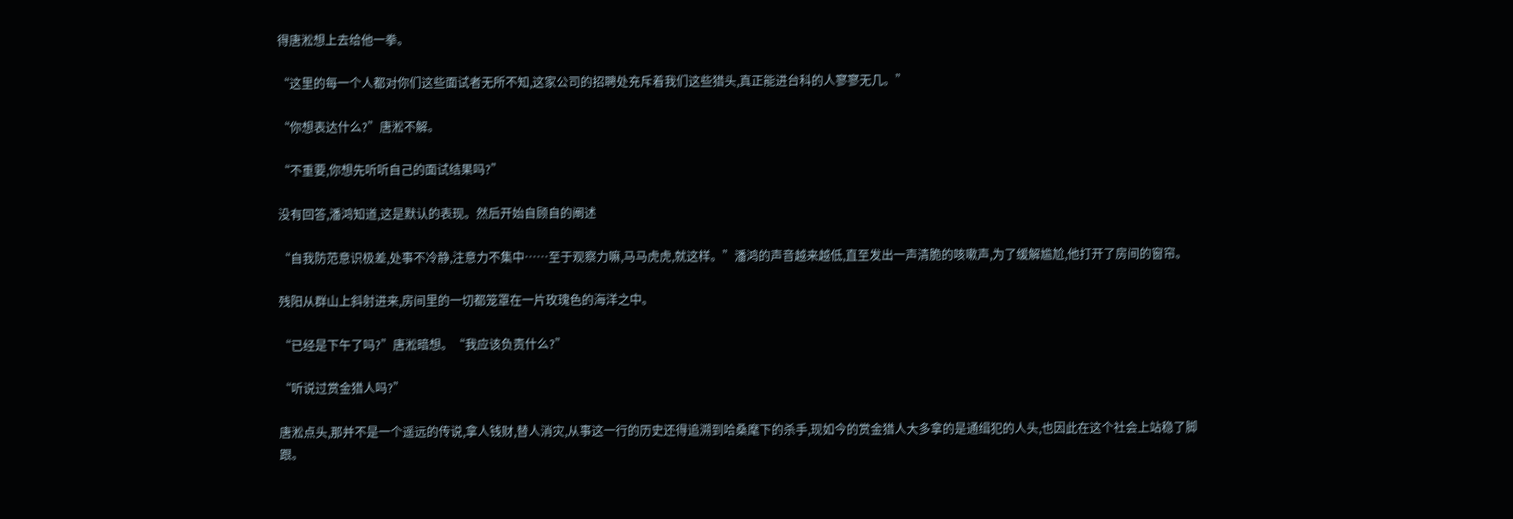得唐淞想上去给他一拳。

“这里的每一个人都对你们这些面试者无所不知,这家公司的招聘处充斥着我们这些猎头,真正能进台科的人寥寥无几。”

“你想表达什么?”唐淞不解。

“不重要,你想先听听自己的面试结果吗?”

没有回答,潘鸿知道,这是默认的表现。然后开始自顾自的阐述

“自我防范意识极差,处事不冷静,注意力不集中……至于观察力嘛,马马虎虎,就这样。”潘鸿的声音越来越低,直至发出一声清脆的咳嗽声,为了缓解尴尬,他打开了房间的窗帘。

残阳从群山上斜射进来,房间里的一切都笼罩在一片玫瑰色的海洋之中。

“已经是下午了吗?”唐淞暗想。“我应该负责什么?”

“听说过赏金猎人吗?”

唐淞点头,那并不是一个遥远的传说,拿人钱财,替人消灾,从事这一行的历史还得追溯到哈桑麾下的杀手,现如今的赏金猎人大多拿的是通缉犯的人头,也因此在这个社会上站稳了脚跟。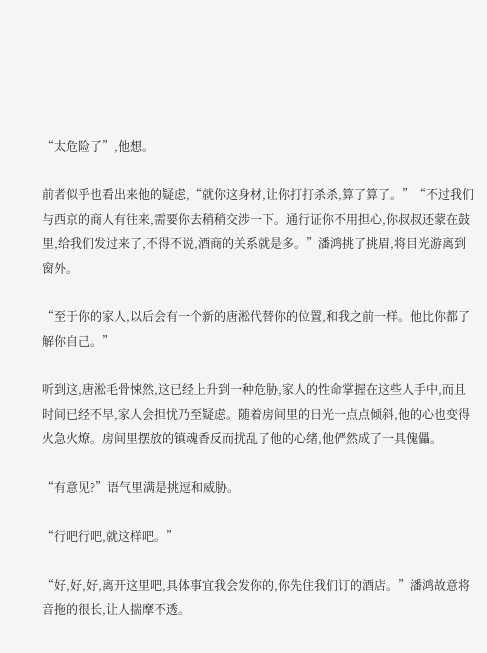“太危险了”,他想。

前者似乎也看出来他的疑虑,“就你这身材,让你打打杀杀,算了算了。”“不过我们与西京的商人有往来,需要你去稍稍交涉一下。通行证你不用担心,你叔叔还蒙在鼓里,给我们发过来了,不得不说,酒商的关系就是多。”潘鸿挑了挑眉,将目光游离到窗外。

“至于你的家人,以后会有一个新的唐淞代替你的位置,和我之前一样。他比你都了解你自己。”

听到这,唐淞毛骨悚然,这已经上升到一种危胁,家人的性命掌握在这些人手中,而且时间已经不早,家人会担忧乃至疑虑。随着房间里的日光一点点倾斜,他的心也变得火急火燎。房间里摆放的镇魂香反而扰乱了他的心绪,他俨然成了一具傀儡。

“有意见?”语气里满是挑逗和威胁。

“行吧行吧,就这样吧。”

“好,好,好,离开这里吧,具体事宜我会发你的,你先住我们订的酒店。”潘鸿故意将音拖的很长,让人揣摩不透。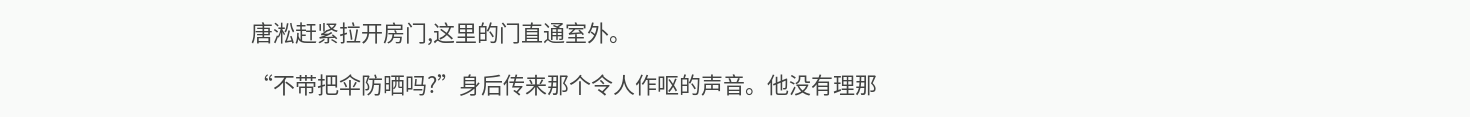唐淞赶紧拉开房门,这里的门直通室外。

“不带把伞防晒吗?”身后传来那个令人作呕的声音。他没有理那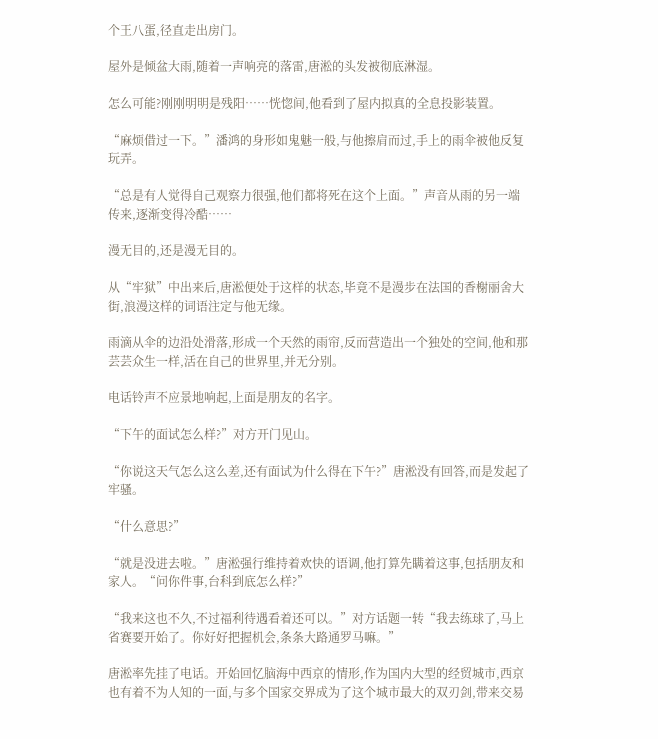个王八蛋,径直走出房门。

屋外是倾盆大雨,随着一声响亮的落雷,唐淞的头发被彻底淋湿。

怎么可能?刚刚明明是残阳……恍惚间,他看到了屋内拟真的全息投影装置。

“麻烦借过一下。”潘鸿的身形如鬼魅一般,与他擦肩而过,手上的雨伞被他反复玩弄。

“总是有人觉得自己观察力很强,他们都将死在这个上面。”声音从雨的另一端传来,逐渐变得冷酷……

漫无目的,还是漫无目的。

从“牢狱”中出来后,唐淞便处于这样的状态,毕竟不是漫步在法国的香榭丽舍大街,浪漫这样的词语注定与他无缘。

雨滴从伞的边沿处滑落,形成一个天然的雨帘,反而营造出一个独处的空间,他和那芸芸众生一样,活在自己的世界里,并无分别。

电话铃声不应景地响起,上面是朋友的名字。

“下午的面试怎么样?”对方开门见山。

“你说这天气怎么这么差,还有面试为什么得在下午?”唐淞没有回答,而是发起了牢骚。

“什么意思?”

“就是没进去啦。”唐淞强行维持着欢快的语调,他打算先瞒着这事,包括朋友和家人。“问你件事,台科到底怎么样?”

“我来这也不久,不过福利待遇看着还可以。”对方话题一转“我去练球了,马上省赛要开始了。你好好把握机会,条条大路通罗马嘛。”

唐淞率先挂了电话。开始回忆脑海中西京的情形,作为国内大型的经贸城市,西京也有着不为人知的一面,与多个国家交界成为了这个城市最大的双刃剑,带来交易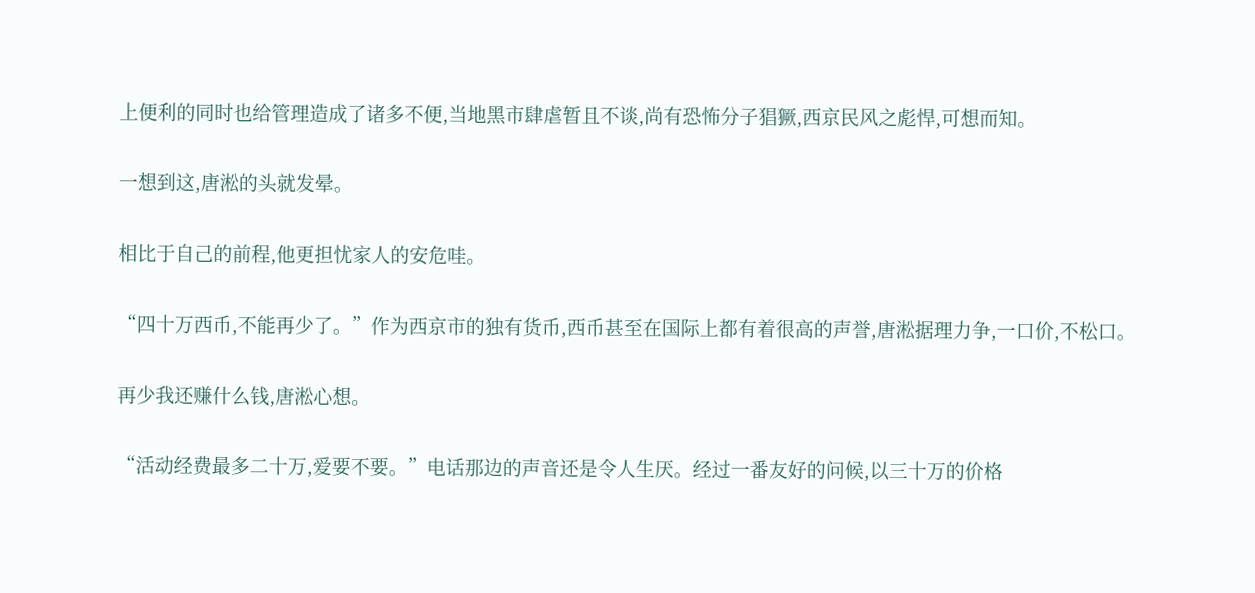上便利的同时也给管理造成了诸多不便,当地黑市肆虐暂且不谈,尚有恐怖分子猖獗,西京民风之彪悍,可想而知。

一想到这,唐淞的头就发晕。

相比于自己的前程,他更担忧家人的安危哇。

“四十万西币,不能再少了。”作为西京市的独有货币,西币甚至在国际上都有着很高的声誉,唐淞据理力争,一口价,不松口。

再少我还赚什么钱,唐淞心想。

“活动经费最多二十万,爱要不要。”电话那边的声音还是令人生厌。经过一番友好的问候,以三十万的价格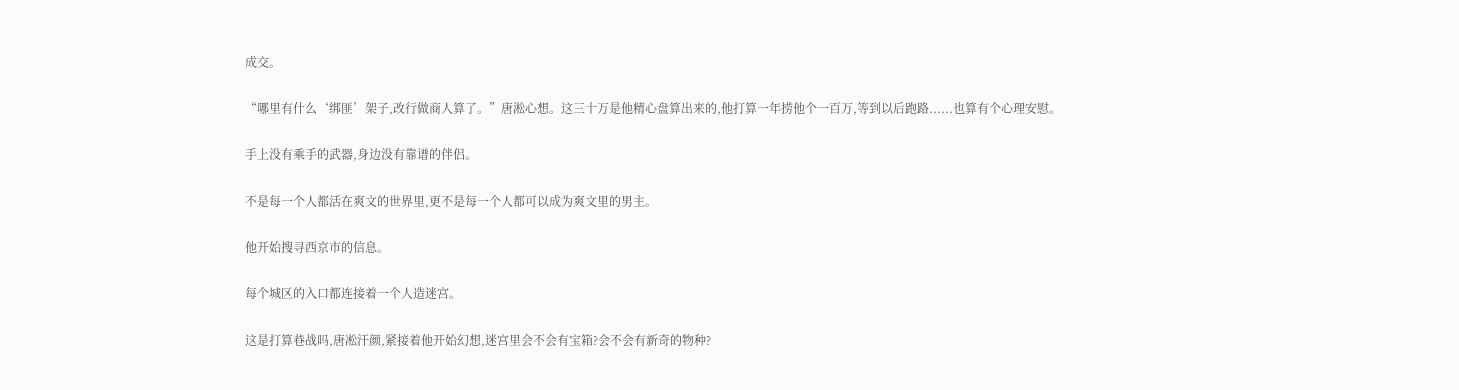成交。

“哪里有什么‘绑匪’架子,改行做商人算了。”唐淞心想。这三十万是他精心盘算出来的,他打算一年捞他个一百万,等到以后跑路......也算有个心理安慰。

手上没有乘手的武器,身边没有靠谱的伴侣。

不是每一个人都活在爽文的世界里,更不是每一个人都可以成为爽文里的男主。

他开始搜寻西京市的信息。

每个城区的入口都连接着一个人造迷宫。

这是打算巷战吗,唐凇汗颜,紧接着他开始幻想,迷宫里会不会有宝箱?会不会有新奇的物种?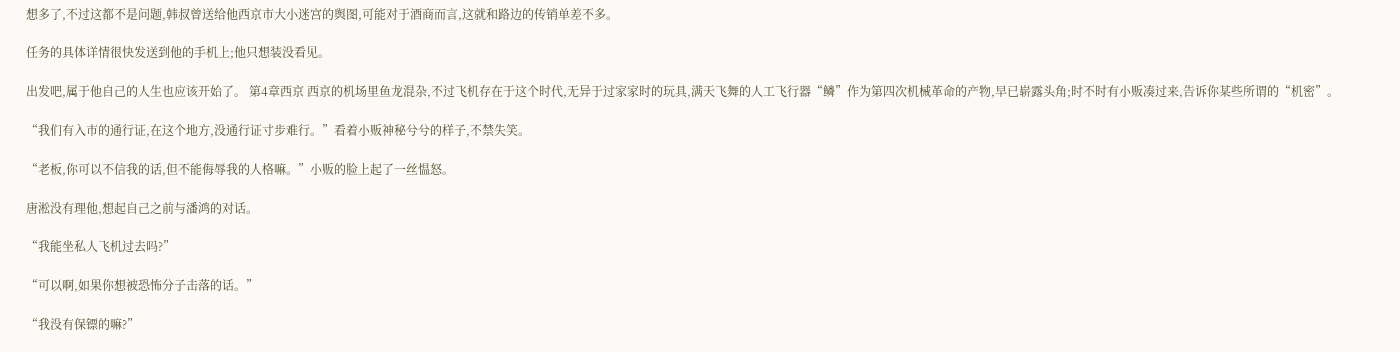想多了,不过这都不是问题,韩叔曾送给他西京市大小迷宫的舆图,可能对于酒商而言,这就和路边的传销单差不多。

任务的具体详情很快发送到他的手机上;他只想装没看见。

出发吧,属于他自己的人生也应该开始了。 第4章西京 西京的机场里鱼龙混杂,不过飞机存在于这个时代,无异于过家家时的玩具,满天飞舞的人工飞行器“鳞”作为第四次机械革命的产物,早已崭露头角;时不时有小贩凑过来,告诉你某些所谓的“机密”。

“我们有入市的通行证,在这个地方,没通行证寸步难行。”看着小贩神秘兮兮的样子,不禁失笑。

“老板,你可以不信我的话,但不能侮辱我的人格嘛。”小贩的脸上起了一丝愠怒。

唐淞没有理他,想起自己之前与潘鸿的对话。

“我能坐私人飞机过去吗?”

“可以啊,如果你想被恐怖分子击落的话。”

“我没有保镖的嘛?”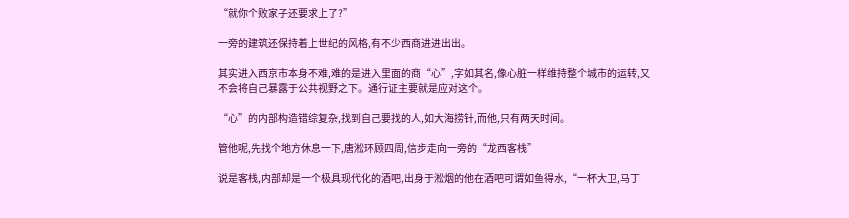“就你个败家子还要求上了?”

一旁的建筑还保持着上世纪的风格,有不少西商进进出出。

其实进入西京市本身不难,难的是进入里面的商“心”,字如其名,像心脏一样维持整个城市的运转,又不会将自己暴露于公共视野之下。通行证主要就是应对这个。

“心”的内部构造错综复杂,找到自己要找的人,如大海捞针,而他,只有两天时间。

管他呢,先找个地方休息一下,唐淞环顾四周,信步走向一旁的“龙西客栈”

说是客栈,内部却是一个极具现代化的酒吧,出身于淞烟的他在酒吧可谓如鱼得水,“一杯大卫,马丁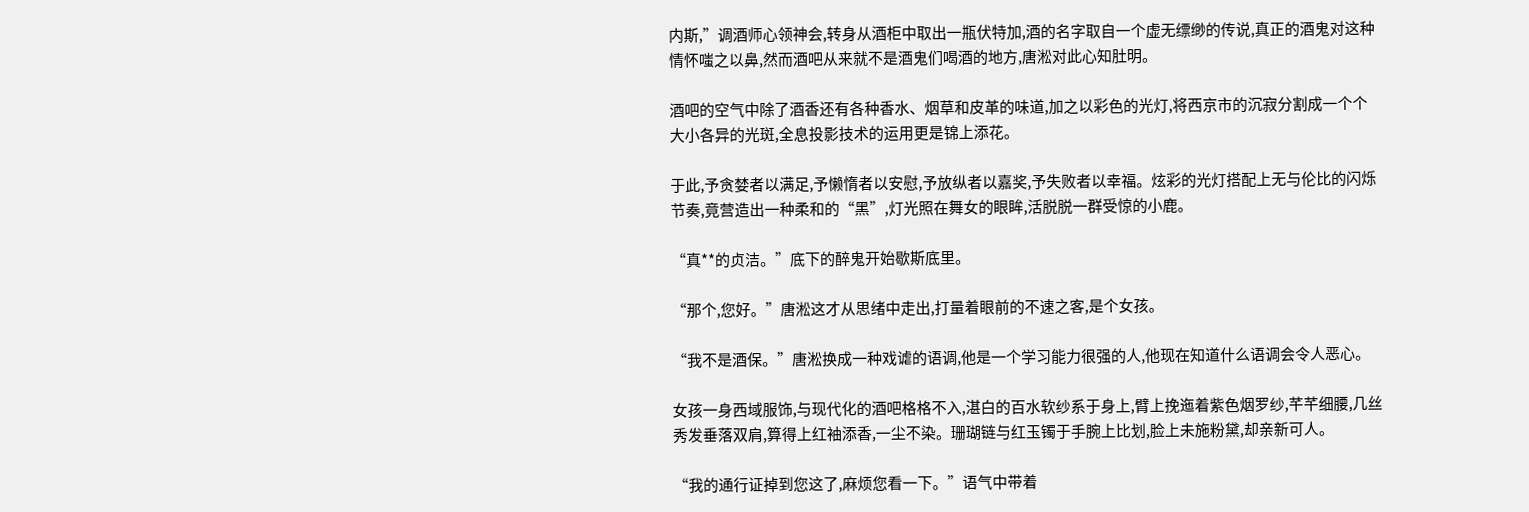内斯,”调酒师心领神会,转身从酒柜中取出一瓶伏特加,酒的名字取自一个虚无缥缈的传说,真正的酒鬼对这种情怀嗤之以鼻,然而酒吧从来就不是酒鬼们喝酒的地方,唐淞对此心知肚明。

酒吧的空气中除了酒香还有各种香水、烟草和皮革的味道,加之以彩色的光灯,将西京市的沉寂分割成一个个大小各异的光斑,全息投影技术的运用更是锦上添花。

于此,予贪婪者以满足,予懒惰者以安慰,予放纵者以嘉奖,予失败者以幸福。炫彩的光灯搭配上无与伦比的闪烁节奏,竟营造出一种柔和的“黑”,灯光照在舞女的眼眸,活脱脱一群受惊的小鹿。

“真**的贞洁。”底下的醉鬼开始歇斯底里。

“那个,您好。”唐淞这才从思绪中走出,打量着眼前的不速之客,是个女孩。

“我不是酒保。”唐淞换成一种戏谑的语调,他是一个学习能力很强的人,他现在知道什么语调会令人恶心。

女孩一身西域服饰,与现代化的酒吧格格不入,湛白的百水软纱系于身上,臂上挽迤着紫色烟罗纱,芊芊细腰,几丝秀发垂落双肩,算得上红袖添香,一尘不染。珊瑚链与红玉镯于手腕上比划,脸上未施粉黛,却亲新可人。

“我的通行证掉到您这了,麻烦您看一下。”语气中带着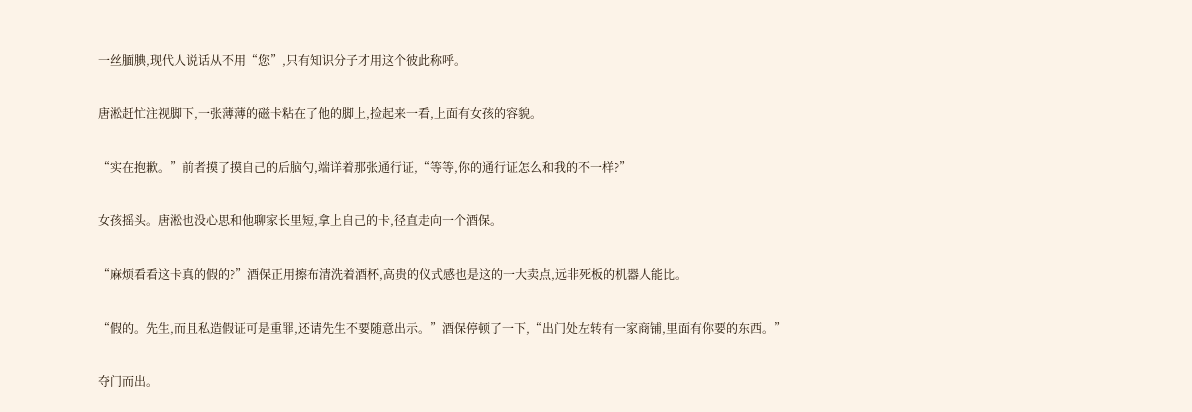一丝腼腆,现代人说话从不用“您”,只有知识分子才用这个彼此称呼。

唐淞赶忙注视脚下,一张薄薄的磁卡粘在了他的脚上,捡起来一看,上面有女孩的容貌。

“实在抱歉。”前者摸了摸自己的后脑勺,端详着那张通行证,“等等,你的通行证怎么和我的不一样?”

女孩摇头。唐淞也没心思和他聊家长里短,拿上自己的卡,径直走向一个酒保。

“麻烦看看这卡真的假的?”酒保正用擦布清洗着酒杯,高贵的仪式感也是这的一大卖点,远非死板的机器人能比。

“假的。先生,而且私造假证可是重罪,还请先生不要随意出示。”酒保停顿了一下,“出门处左转有一家商铺,里面有你要的东西。”

夺门而出。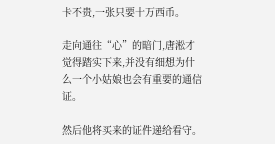卡不贵,一张只要十万西币。

走向通往“心”的暗门,唐淞才觉得踏实下来,并没有细想为什么一个小姑娘也会有重要的通信证。

然后他将买来的证件递给看守。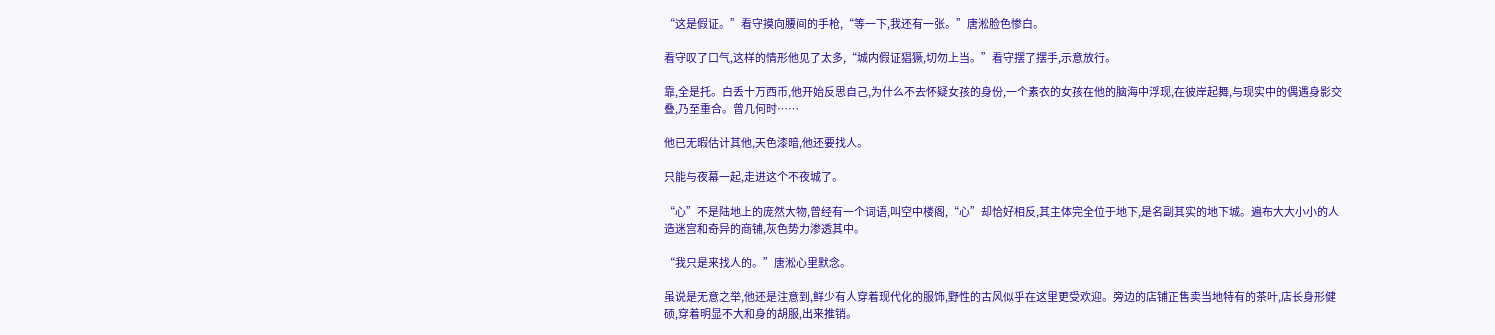“这是假证。”看守摸向腰间的手枪,“等一下,我还有一张。”唐淞脸色惨白。

看守叹了口气,这样的情形他见了太多,“城内假证猖獗,切勿上当。”看守摆了摆手,示意放行。

靠,全是托。白丢十万西币,他开始反思自己,为什么不去怀疑女孩的身份,一个素衣的女孩在他的脑海中浮现,在彼岸起舞,与现实中的偶遇身影交叠,乃至重合。曾几何时……

他已无暇估计其他,天色漆暗,他还要找人。

只能与夜幕一起,走进这个不夜城了。

“心”不是陆地上的庞然大物,曾经有一个词语,叫空中楼阁,“心”却恰好相反,其主体完全位于地下,是名副其实的地下城。遍布大大小小的人造迷宫和奇异的商铺,灰色势力渗透其中。

“我只是来找人的。”唐淞心里默念。

虽说是无意之举,他还是注意到,鲜少有人穿着现代化的服饰,野性的古风似乎在这里更受欢迎。旁边的店铺正售卖当地特有的茶叶,店长身形健硕,穿着明显不大和身的胡服,出来推销。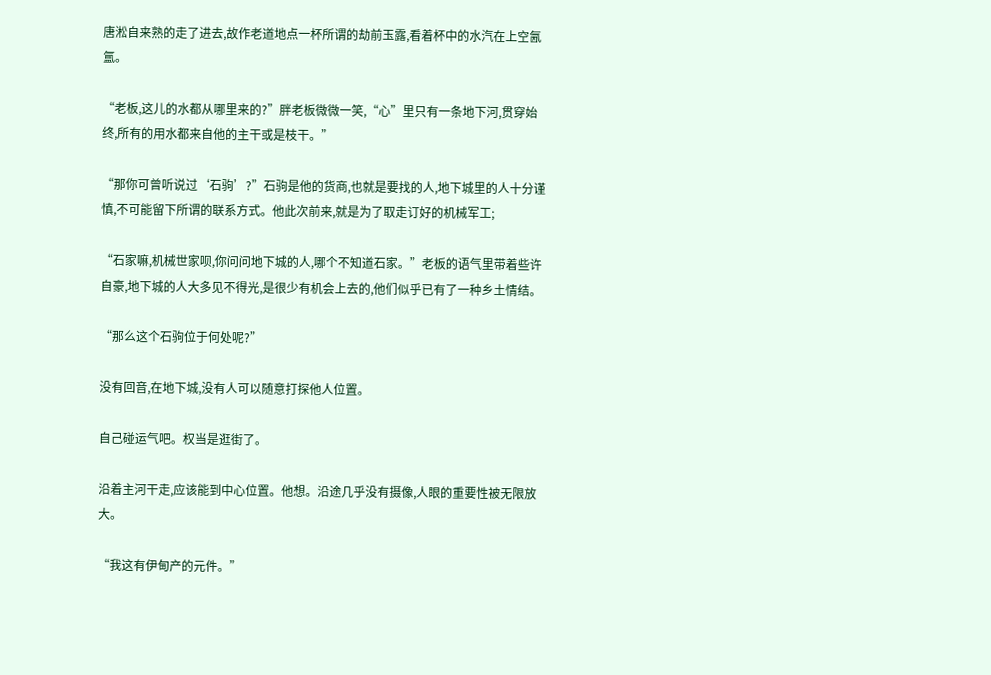唐淞自来熟的走了进去,故作老道地点一杯所谓的劫前玉露,看着杯中的水汽在上空氤氲。

“老板,这儿的水都从哪里来的?”胖老板微微一笑,“心”里只有一条地下河,贯穿始终,所有的用水都来自他的主干或是枝干。”

“那你可曾听说过‘石驹’?”石驹是他的货商,也就是要找的人,地下城里的人十分谨慎,不可能留下所谓的联系方式。他此次前来,就是为了取走订好的机械军工;

“石家嘛,机械世家呗,你问问地下城的人,哪个不知道石家。”老板的语气里带着些许自豪,地下城的人大多见不得光,是很少有机会上去的,他们似乎已有了一种乡土情结。

“那么这个石驹位于何处呢?”

没有回音,在地下城,没有人可以随意打探他人位置。

自己碰运气吧。权当是逛街了。

沿着主河干走,应该能到中心位置。他想。沿途几乎没有摄像,人眼的重要性被无限放大。

“我这有伊甸产的元件。”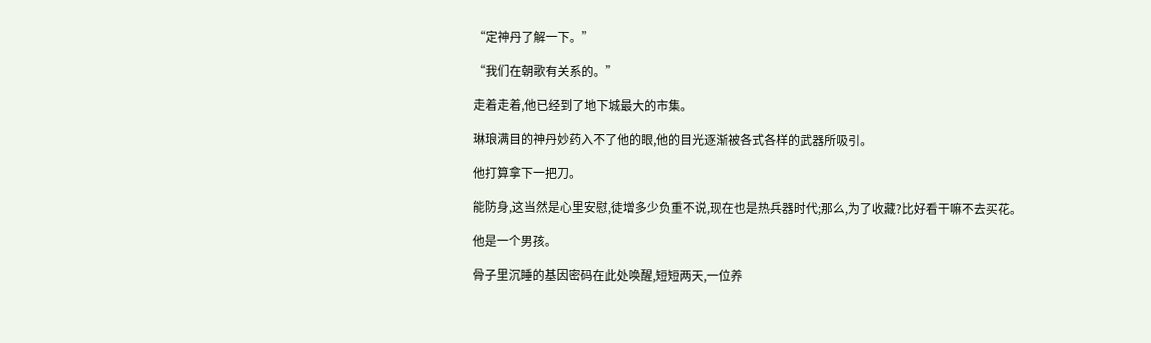“定神丹了解一下。”

“我们在朝歌有关系的。”

走着走着,他已经到了地下城最大的市集。

琳琅满目的神丹妙药入不了他的眼,他的目光逐渐被各式各样的武器所吸引。

他打算拿下一把刀。

能防身,这当然是心里安慰,徒增多少负重不说,现在也是热兵器时代;那么,为了收藏?比好看干嘛不去买花。

他是一个男孩。

骨子里沉睡的基因密码在此处唤醒,短短两天,一位养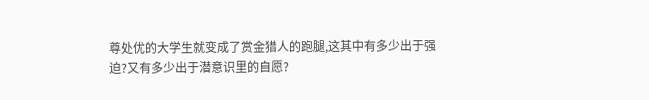尊处优的大学生就变成了赏金猎人的跑腿,这其中有多少出于强迫?又有多少出于潜意识里的自愿?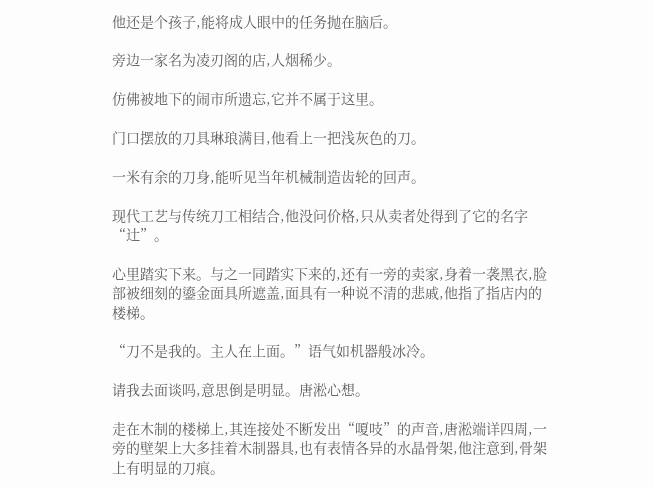他还是个孩子,能将成人眼中的任务抛在脑后。

旁边一家名为凌刃阁的店,人烟稀少。

仿佛被地下的闹市所遗忘,它并不属于这里。

门口摆放的刀具琳琅满目,他看上一把浅灰色的刀。

一米有余的刀身,能听见当年机械制造齿轮的回声。

现代工艺与传统刀工相结合,他没问价格,只从卖者处得到了它的名字“辻”。

心里踏实下来。与之一同踏实下来的,还有一旁的卖家,身着一袭黑衣,脸部被细刻的鎏金面具所遮盖,面具有一种说不清的悲戚,他指了指店内的楼梯。

“刀不是我的。主人在上面。”语气如机器般冰冷。

请我去面谈吗,意思倒是明显。唐淞心想。

走在木制的楼梯上,其连接处不断发出“嗄吱”的声音,唐淞端详四周,一旁的壁架上大多挂着木制器具,也有表情各异的水晶骨架,他注意到,骨架上有明显的刀痕。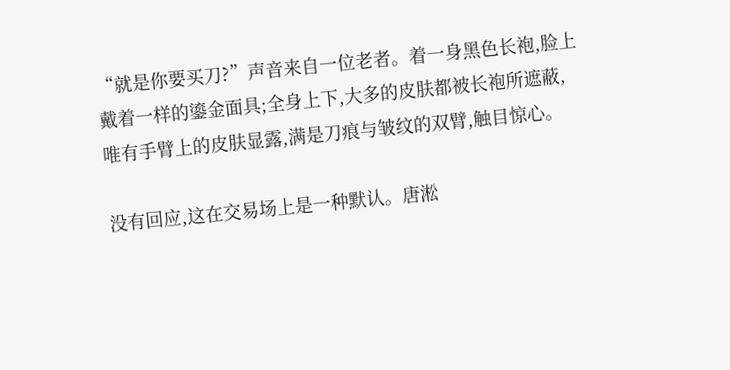“就是你要买刀?”声音来自一位老者。着一身黑色长袍,脸上戴着一样的鎏金面具;全身上下,大多的皮肤都被长袍所遮蔽,唯有手臂上的皮肤显露,满是刀痕与皱纹的双臂,触目惊心。

没有回应,这在交易场上是一种默认。唐淞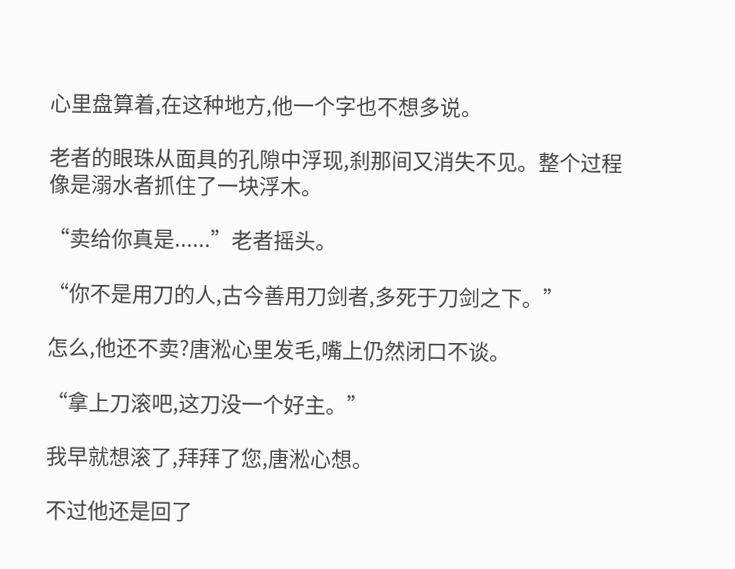心里盘算着,在这种地方,他一个字也不想多说。

老者的眼珠从面具的孔隙中浮现,刹那间又消失不见。整个过程像是溺水者抓住了一块浮木。

“卖给你真是......”老者摇头。

“你不是用刀的人,古今善用刀剑者,多死于刀剑之下。”

怎么,他还不卖?唐淞心里发毛,嘴上仍然闭口不谈。

“拿上刀滚吧,这刀没一个好主。”

我早就想滚了,拜拜了您,唐淞心想。

不过他还是回了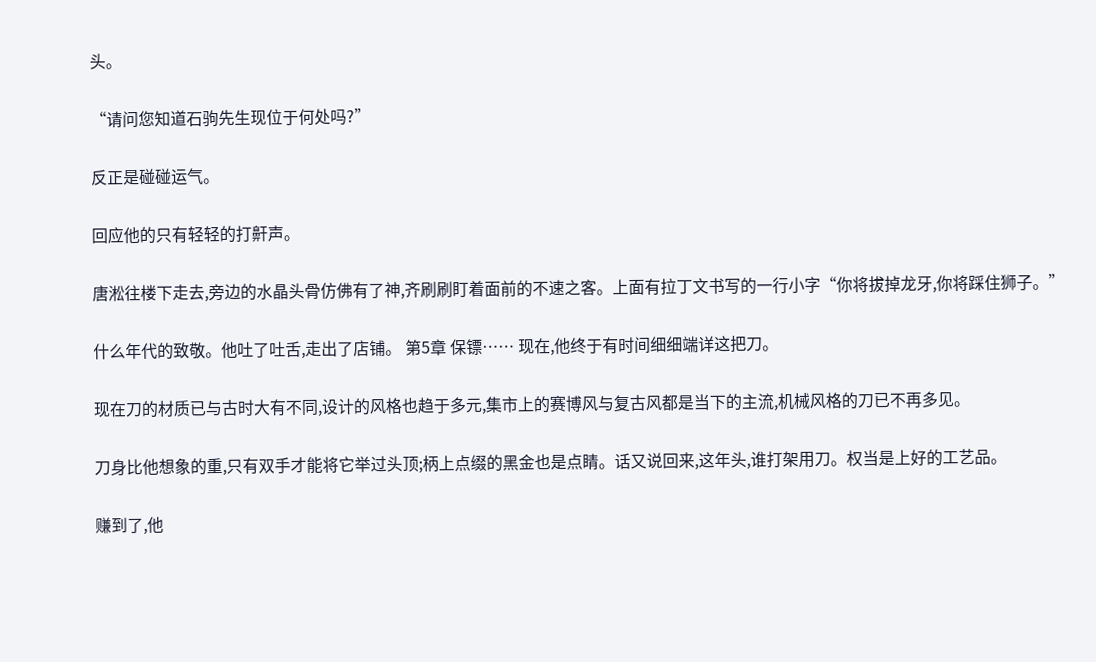头。

“请问您知道石驹先生现位于何处吗?”

反正是碰碰运气。

回应他的只有轻轻的打鼾声。

唐淞往楼下走去,旁边的水晶头骨仿佛有了神,齐刷刷盯着面前的不速之客。上面有拉丁文书写的一行小字“你将拔掉龙牙,你将踩住狮子。”

什么年代的致敬。他吐了吐舌,走出了店铺。 第5章 保镖…… 现在,他终于有时间细细端详这把刀。

现在刀的材质已与古时大有不同,设计的风格也趋于多元,集市上的赛博风与复古风都是当下的主流,机械风格的刀已不再多见。

刀身比他想象的重,只有双手才能将它举过头顶;柄上点缀的黑金也是点睛。话又说回来,这年头,谁打架用刀。权当是上好的工艺品。

赚到了,他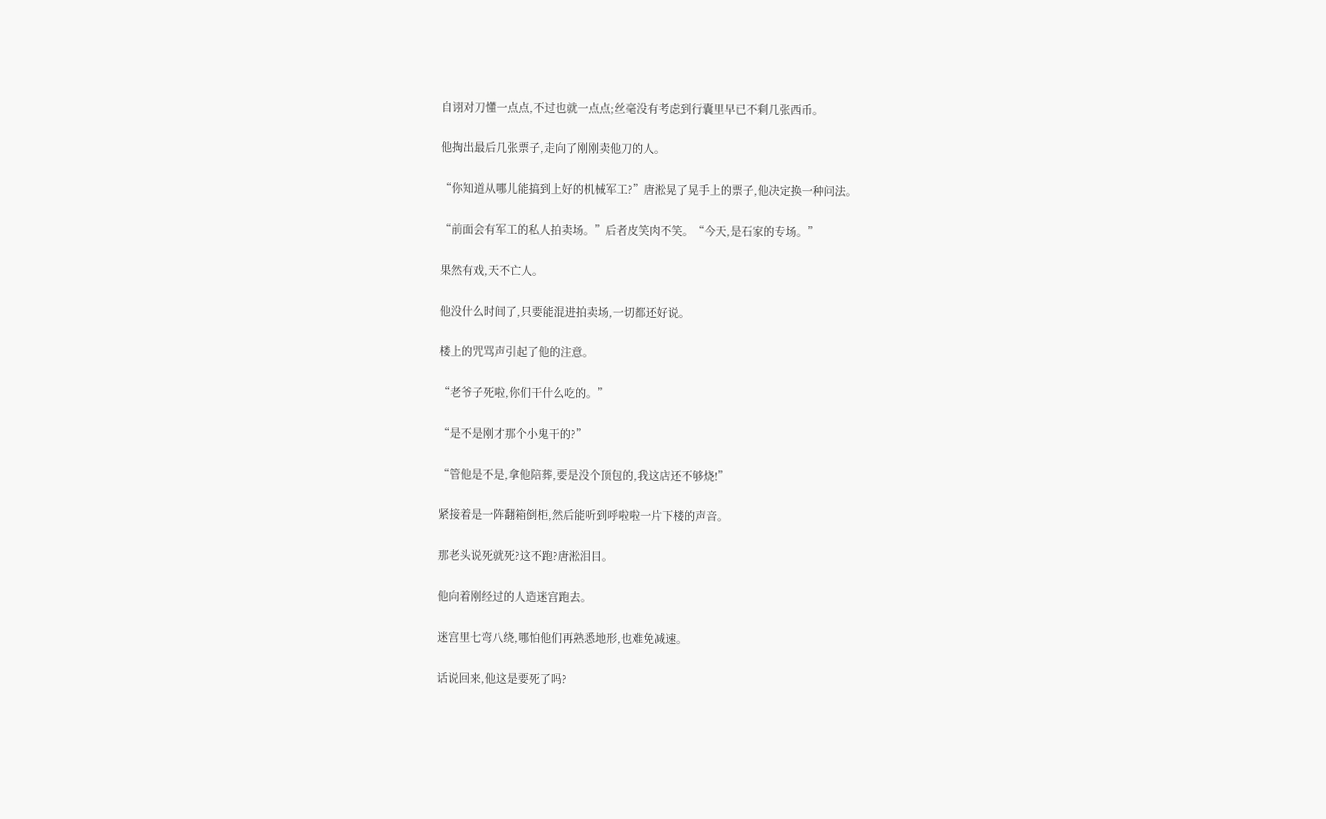自诩对刀懂一点点,不过也就一点点;丝毫没有考虑到行囊里早已不剩几张西币。

他掏出最后几张票子,走向了刚刚卖他刀的人。

“你知道从哪儿能搞到上好的机械军工?”唐淞晃了晃手上的票子,他决定换一种问法。

“前面会有军工的私人拍卖场。”后者皮笑肉不笑。“今天,是石家的专场。”

果然有戏,天不亡人。

他没什么时间了,只要能混进拍卖场,一切都还好说。

楼上的咒骂声引起了他的注意。

“老爷子死啦,你们干什么吃的。”

“是不是刚才那个小鬼干的?”

“管他是不是,拿他陪葬,要是没个顶包的,我这店还不够烧!”

紧接着是一阵翻箱倒柜,然后能听到呼啦啦一片下楼的声音。

那老头说死就死?这不跑?唐淞泪目。

他向着刚经过的人造迷宫跑去。

迷宫里七弯八绕,哪怕他们再熟悉地形,也难免减速。

话说回来,他这是要死了吗?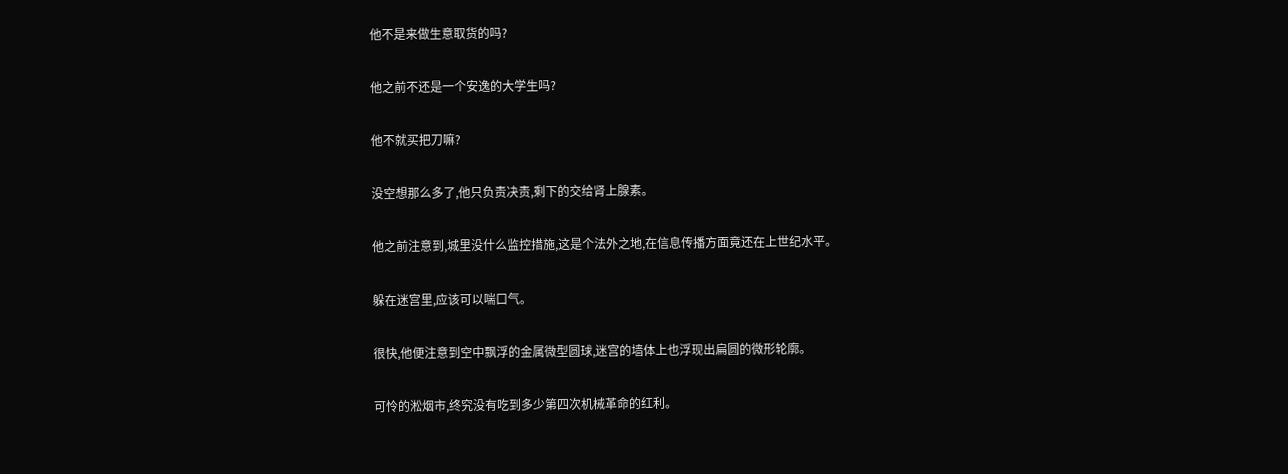他不是来做生意取货的吗?

他之前不还是一个安逸的大学生吗?

他不就买把刀嘛?

没空想那么多了,他只负责决责,剩下的交给肾上腺素。

他之前注意到,城里没什么监控措施,这是个法外之地,在信息传播方面竟还在上世纪水平。

躲在迷宫里,应该可以喘口气。

很快,他便注意到空中飘浮的金属微型圆球,迷宫的墙体上也浮现出扁圆的微形轮廓。

可怜的淞烟市,终究没有吃到多少第四次机械革命的红利。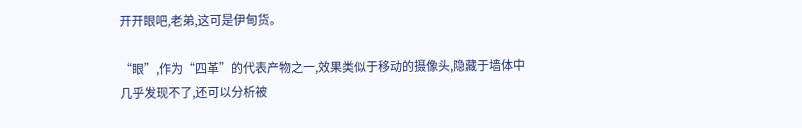开开眼吧,老弟,这可是伊甸货。

“眼”,作为“四革”的代表产物之一,效果类似于移动的摄像头,隐藏于墙体中几乎发现不了,还可以分析被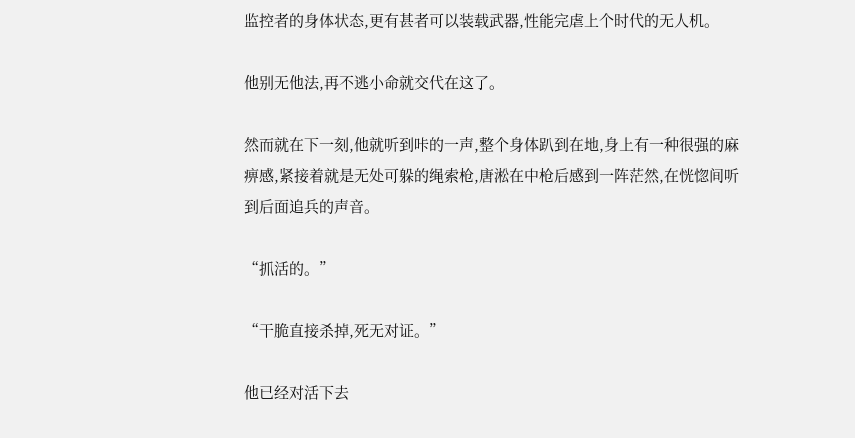监控者的身体状态,更有甚者可以装载武器,性能完虐上个时代的无人机。

他别无他法,再不逃小命就交代在这了。

然而就在下一刻,他就听到咔的一声,整个身体趴到在地,身上有一种很强的麻痹感,紧接着就是无处可躲的绳索枪,唐淞在中枪后感到一阵茫然,在恍惚间听到后面追兵的声音。

“抓活的。”

“干脆直接杀掉,死无对证。”

他已经对活下去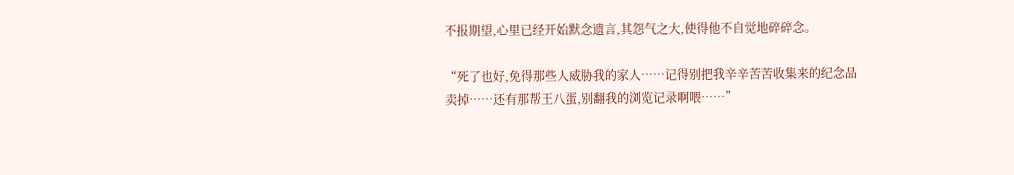不报期望,心里已经开始默念遗言,其怨气之大,使得他不自觉地碎碎念。

“死了也好,免得那些人威胁我的家人……记得别把我辛辛苦苦收集来的纪念品卖掉……还有那帮王八蛋,别翻我的浏览记录啊喂……”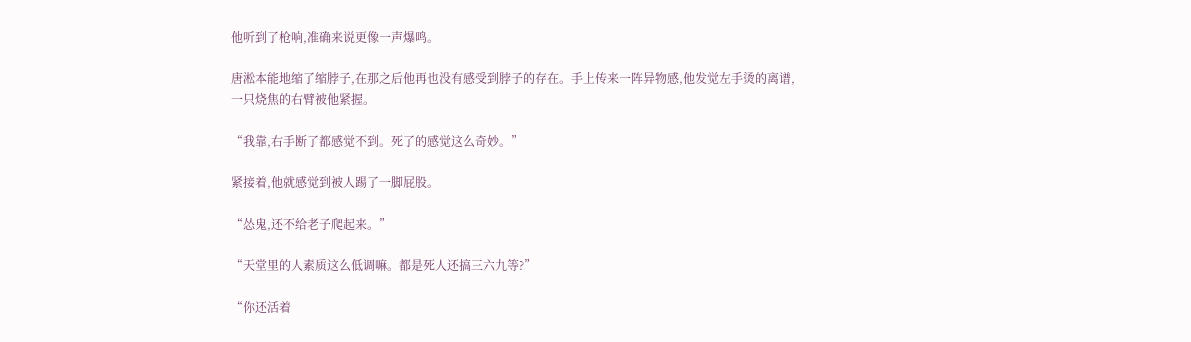他听到了枪响,准确来说更像一声爆鸣。

唐淞本能地缩了缩脖子,在那之后他再也没有感受到脖子的存在。手上传来一阵异物感,他发觉左手烫的离谱,一只烧焦的右臂被他紧握。

“我靠,右手断了都感觉不到。死了的感觉这么奇妙。”

紧接着,他就感觉到被人踢了一脚屁股。

“怂鬼,还不给老子爬起来。”

“天堂里的人素质这么低调嘛。都是死人还搞三六九等?”

“你还活着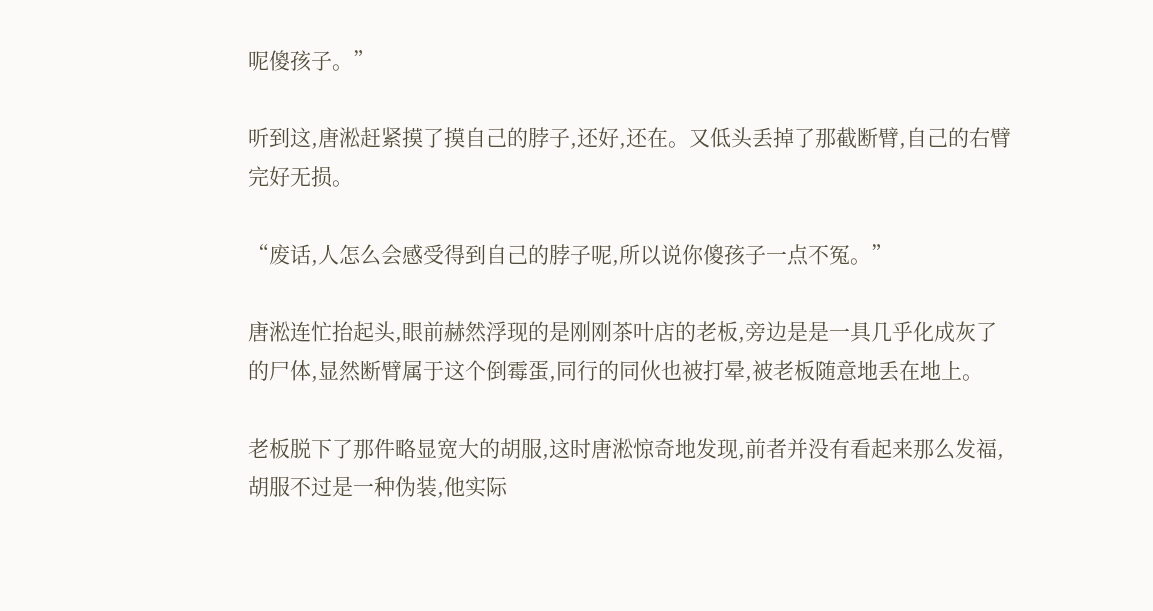呢傻孩子。”

听到这,唐淞赶紧摸了摸自己的脖子,还好,还在。又低头丢掉了那截断臂,自己的右臂完好无损。

“废话,人怎么会感受得到自己的脖子呢,所以说你傻孩子一点不冤。”

唐淞连忙抬起头,眼前赫然浮现的是刚刚茶叶店的老板,旁边是是一具几乎化成灰了的尸体,显然断臂属于这个倒霉蛋,同行的同伙也被打晕,被老板随意地丢在地上。

老板脱下了那件略显宽大的胡服,这时唐淞惊奇地发现,前者并没有看起来那么发福,胡服不过是一种伪装,他实际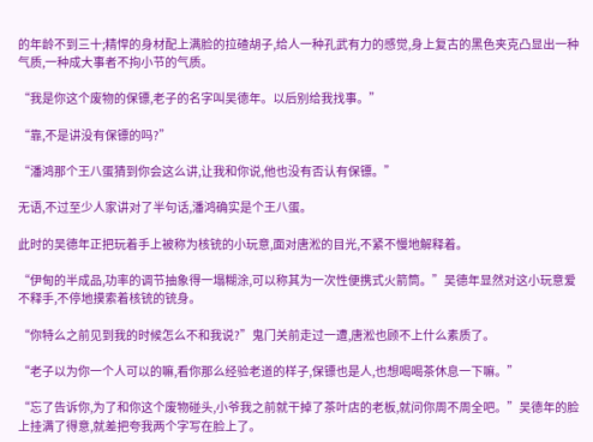的年龄不到三十;精悍的身材配上满脸的拉碴胡子,给人一种孔武有力的感觉,身上复古的黑色夹克凸显出一种气质,一种成大事者不拘小节的气质。

“我是你这个废物的保镖,老子的名字叫吴德年。以后别给我找事。”

“靠,不是讲没有保镖的吗?”

“潘鸿那个王八蛋猜到你会这么讲,让我和你说,他也没有否认有保镖。”

无语,不过至少人家讲对了半句话,潘鸿确实是个王八蛋。

此时的吴德年正把玩着手上被称为核铳的小玩意,面对唐淞的目光,不紧不慢地解释着。

“伊甸的半成品,功率的调节抽象得一塌糊涂,可以称其为一次性便携式火箭筒。”吴德年显然对这小玩意爱不释手,不停地摸索着核铳的铳身。

“你特么之前见到我的时候怎么不和我说?”鬼门关前走过一遭,唐淞也顾不上什么素质了。

“老子以为你一个人可以的嘛,看你那么经验老道的样子,保镖也是人,也想喝喝茶休息一下嘛。”

“忘了告诉你,为了和你这个废物碰头,小爷我之前就干掉了茶叶店的老板,就问你周不周全吧。”吴德年的脸上挂满了得意,就差把夸我两个字写在脸上了。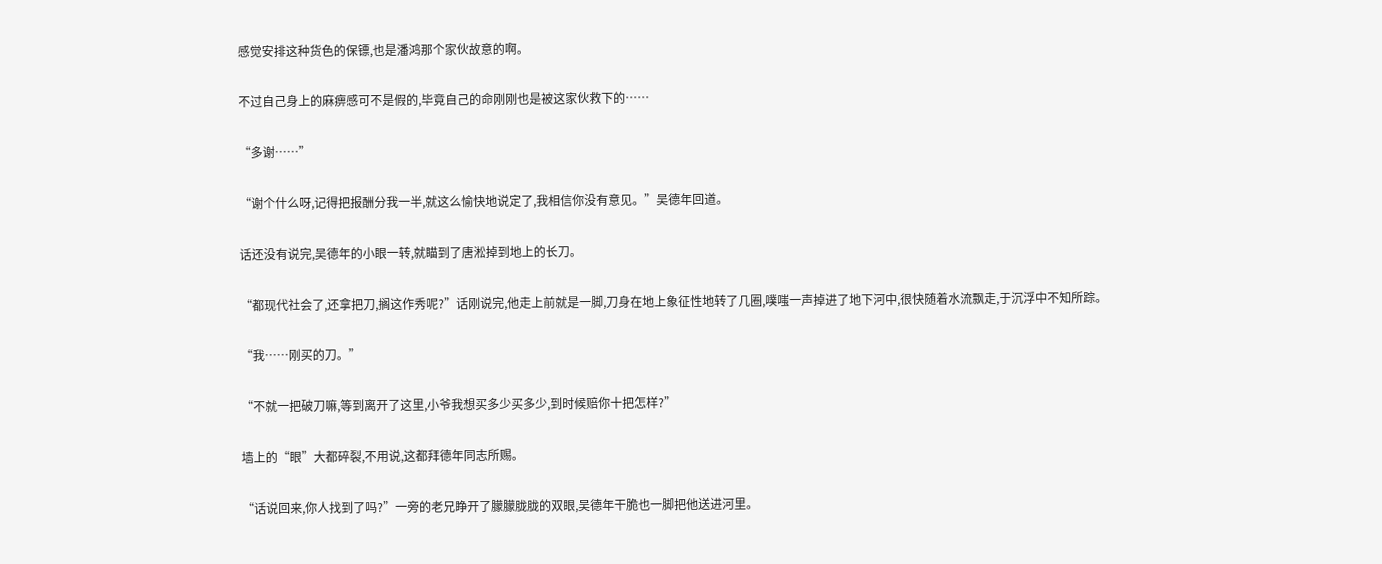感觉安排这种货色的保镖,也是潘鸿那个家伙故意的啊。

不过自己身上的麻痹感可不是假的,毕竟自己的命刚刚也是被这家伙救下的……

“多谢……”

“谢个什么呀,记得把报酬分我一半,就这么愉快地说定了,我相信你没有意见。”吴德年回道。

话还没有说完,吴德年的小眼一转,就瞄到了唐淞掉到地上的长刀。

“都现代社会了,还拿把刀,搁这作秀呢?”话刚说完,他走上前就是一脚,刀身在地上象征性地转了几圈,噗嗤一声掉进了地下河中,很快随着水流飘走,于沉浮中不知所踪。

“我……刚买的刀。”

“不就一把破刀嘛,等到离开了这里,小爷我想买多少买多少,到时候赔你十把怎样?”

墙上的“眼”大都碎裂,不用说,这都拜德年同志所赐。

“话说回来,你人找到了吗?”一旁的老兄睁开了朦朦胧胧的双眼,吴德年干脆也一脚把他送进河里。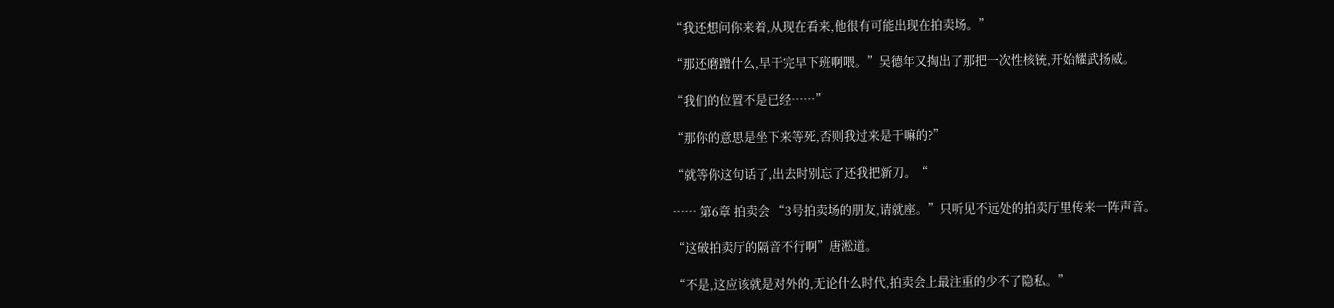“我还想问你来着,从现在看来,他很有可能出现在拍卖场。”

“那还磨蹭什么,早干完早下班啊喂。”吴德年又掏出了那把一次性核铳,开始耀武扬威。

“我们的位置不是已经……”

“那你的意思是坐下来等死,否则我过来是干嘛的?”

“就等你这句话了,出去时别忘了还我把新刀。“

…… 第6章 拍卖会 “3号拍卖场的朋友,请就座。”只听见不远处的拍卖厅里传来一阵声音。

“这破拍卖厅的隔音不行啊”唐淞道。

“不是,这应该就是对外的,无论什么时代,拍卖会上最注重的少不了隐私。”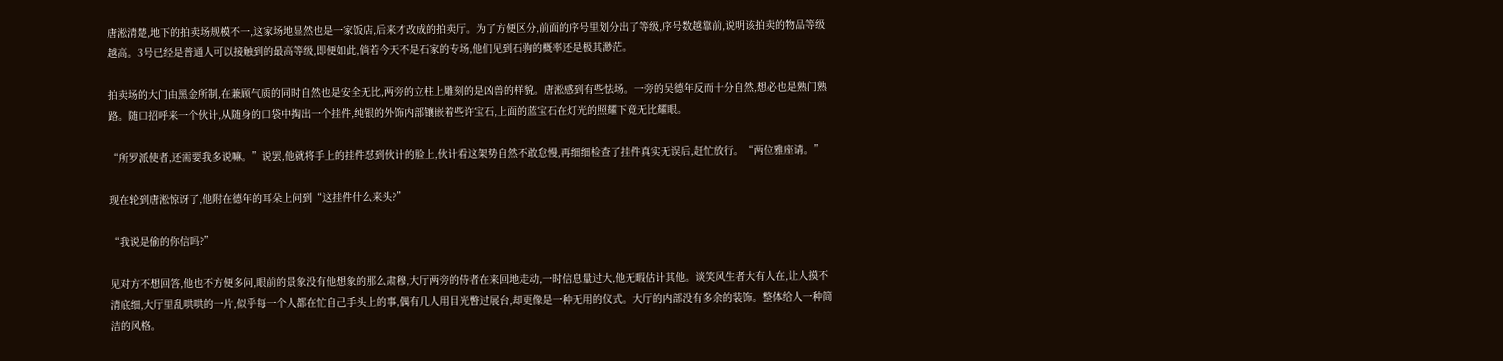唐淞清楚,地下的拍卖场规模不一,这家场地显然也是一家饭店,后来才改成的拍卖厅。为了方便区分,前面的序号里划分出了等级,序号数越靠前,说明该拍卖的物品等级越高。3号已经是普通人可以接触到的最高等级,即便如此,倘若今天不是石家的专场,他们见到石驹的概率还是极其渺茫。

拍卖场的大门由黑金所制,在兼顾气质的同时自然也是安全无比,两旁的立柱上雕刻的是凶兽的样貌。唐淞感到有些怯场。一旁的吴德年反而十分自然,想必也是熟门熟路。随口招呼来一个伙计,从随身的口袋中掏出一个挂件,纯银的外饰内部镶嵌着些许宝石,上面的蓝宝石在灯光的照耀下竟无比耀眼。

“所罗派使者,还需要我多说嘛。”说罢,他就将手上的挂件怼到伙计的脸上,伙计看这架势自然不敢怠慢,再细细检查了挂件真实无误后,赶忙放行。“两位雅座请。”

现在轮到唐淞惊讶了,他附在德年的耳朵上问到“这挂件什么来头?”

“我说是偷的你信吗?”

见对方不想回答,他也不方便多问,眼前的景象没有他想象的那么肃穆,大厅两旁的侍者在来回地走动,一时信息量过大,他无暇估计其他。谈笑风生者大有人在,让人摸不清底细,大厅里乱哄哄的一片,似乎每一个人都在忙自己手头上的事,偶有几人用目光瞥过展台,却更像是一种无用的仪式。大厅的内部没有多余的装饰。整体给人一种简洁的风格。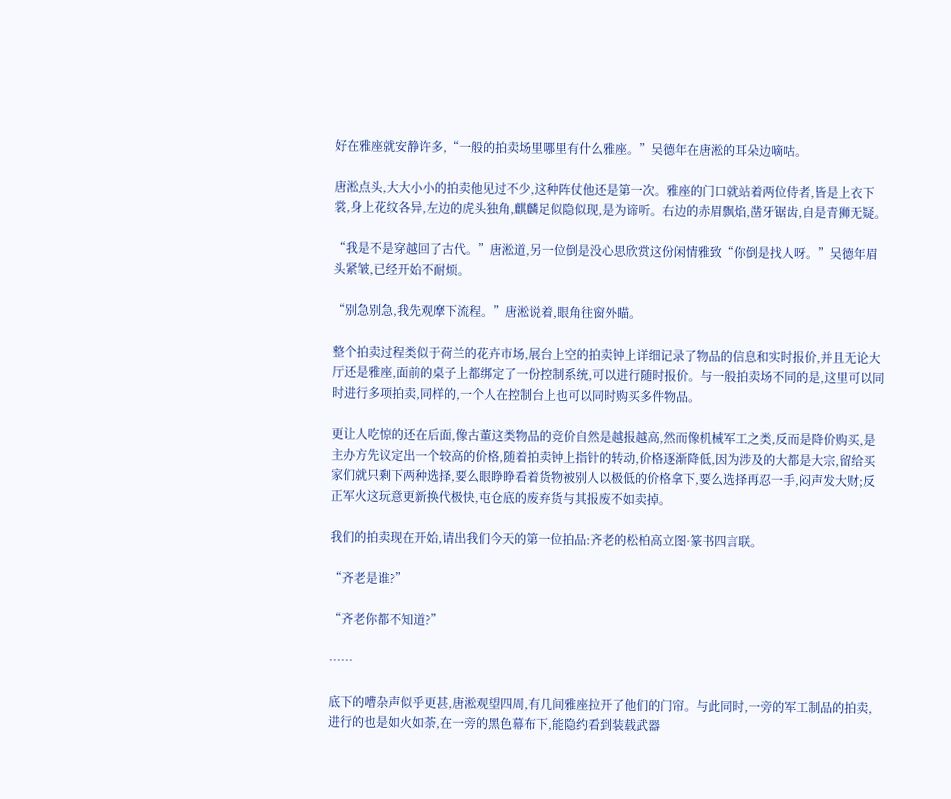好在雅座就安静许多,“一般的拍卖场里哪里有什么雅座。”吴德年在唐淞的耳朵边嘀咕。

唐淞点头,大大小小的拍卖他见过不少,这种阵仗他还是第一次。雅座的门口就站着两位侍者,皆是上衣下裳,身上花纹各异,左边的虎头独角,麒麟足似隐似现,是为谛听。右边的赤眉飘焰,凿牙锯齿,自是青狮无疑。

“我是不是穿越回了古代。”唐淞道,另一位倒是没心思欣赏这份闲情雅致“你倒是找人呀。”吴德年眉头紧皱,已经开始不耐烦。

“别急别急,我先观摩下流程。”唐淞说着,眼角往窗外瞄。

整个拍卖过程类似于荷兰的花卉市场,展台上空的拍卖钟上详细记录了物品的信息和实时报价,并且无论大厅还是雅座,面前的桌子上都绑定了一份控制系统,可以进行随时报价。与一般拍卖场不同的是,这里可以同时进行多项拍卖,同样的,一个人在控制台上也可以同时购买多件物品。

更让人吃惊的还在后面,像古董这类物品的竞价自然是越报越高,然而像机械军工之类,反而是降价购买,是主办方先议定出一个较高的价格,随着拍卖钟上指针的转动,价格逐渐降低,因为涉及的大都是大宗,留给买家们就只剩下两种选择,要么眼睁睁看着货物被别人以极低的价格拿下,要么选择再忍一手,闷声发大财;反正军火这玩意更新换代极快,屯仓底的废弃货与其报废不如卖掉。

我们的拍卖现在开始,请出我们今天的第一位拍品:齐老的松柏高立图·篆书四言联。

“齐老是谁?”

“齐老你都不知道?”

……

底下的嘈杂声似乎更甚,唐淞观望四周,有几间雅座拉开了他们的门帘。与此同时,一旁的军工制品的拍卖,进行的也是如火如荼,在一旁的黑色幕布下,能隐约看到装载武器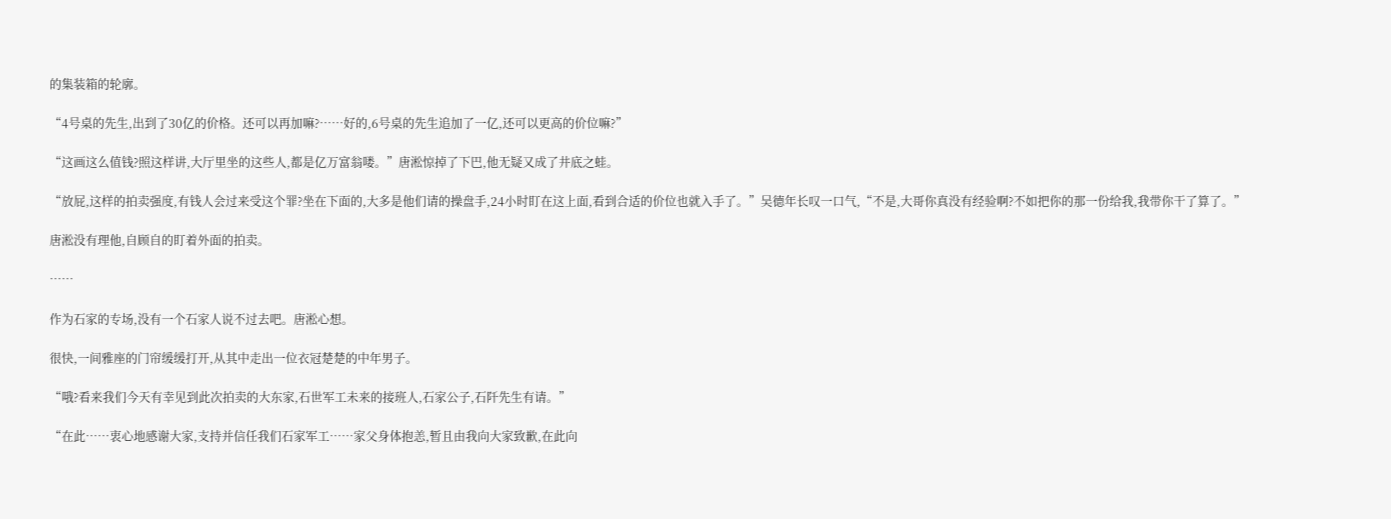的集装箱的轮廓。

“4号桌的先生,出到了30亿的价格。还可以再加嘛?……好的,6号桌的先生追加了一亿,还可以更高的价位嘛?”

“这画这么值钱?照这样讲,大厅里坐的这些人,都是亿万富翁喽。”唐淞惊掉了下巴,他无疑又成了井底之蛙。

“放屁,这样的拍卖强度,有钱人会过来受这个罪?坐在下面的,大多是他们请的操盘手,24小时盯在这上面,看到合适的价位也就入手了。”吴德年长叹一口气,“不是,大哥你真没有经验啊?不如把你的那一份给我,我带你干了算了。”

唐淞没有理他,自顾自的盯着外面的拍卖。

……

作为石家的专场,没有一个石家人说不过去吧。唐淞心想。

很快,一间雅座的门帘缓缓打开,从其中走出一位衣冠楚楚的中年男子。

“哦?看来我们今天有幸见到此次拍卖的大东家,石世军工未来的接班人,石家公子,石阡先生有请。”

“在此……衷心地感谢大家,支持并信任我们石家军工……家父身体抱恙,暂且由我向大家致歉,在此向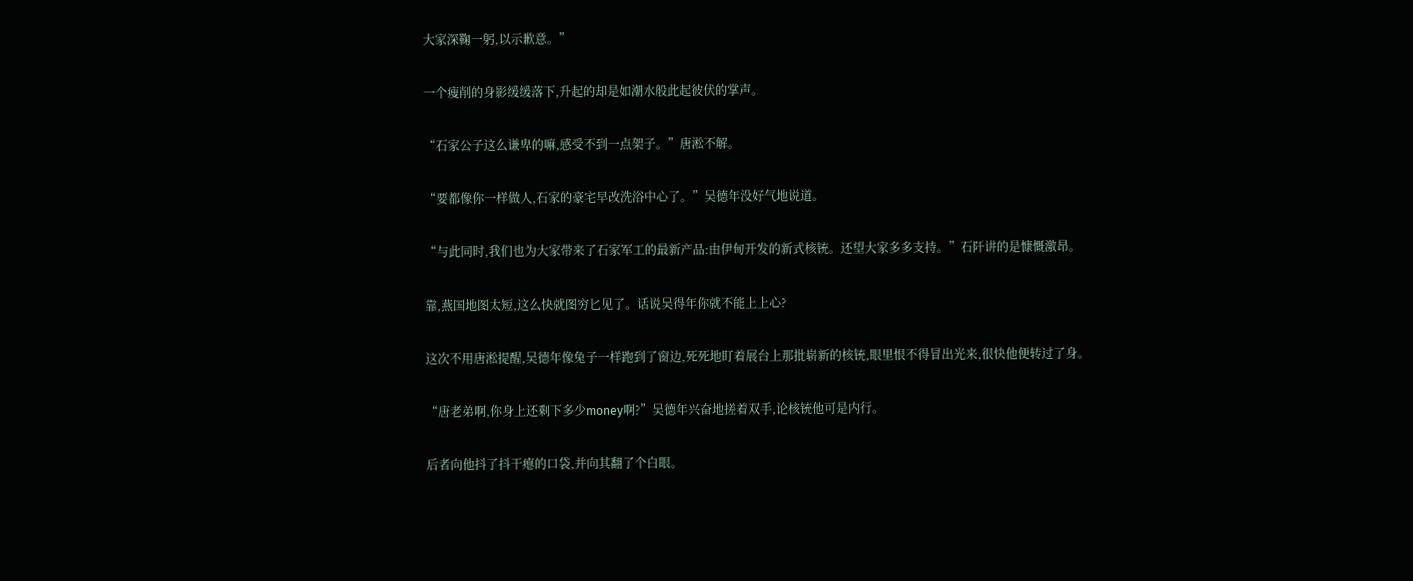大家深鞠一躬,以示歉意。”

一个瘦削的身影缓缓落下,升起的却是如潮水般此起彼伏的掌声。

“石家公子这么谦卑的嘛,感受不到一点架子。”唐淞不解。

“要都像你一样做人,石家的豪宅早改洗浴中心了。”吴德年没好气地说道。

“与此同时,我们也为大家带来了石家军工的最新产品:由伊甸开发的新式核铳。还望大家多多支持。”石阡讲的是慷慨激昂。

靠,燕国地图太短,这么快就图穷匕见了。话说吴得年你就不能上上心?

这次不用唐淞提醒,吴德年像兔子一样跑到了窗边,死死地盯着展台上那批崭新的核铳,眼里恨不得冒出光来,很快他便转过了身。

“唐老弟啊,你身上还剩下多少money啊?”吴德年兴奋地搓着双手,论核铳他可是内行。

后者向他抖了抖干瘪的口袋,并向其翻了个白眼。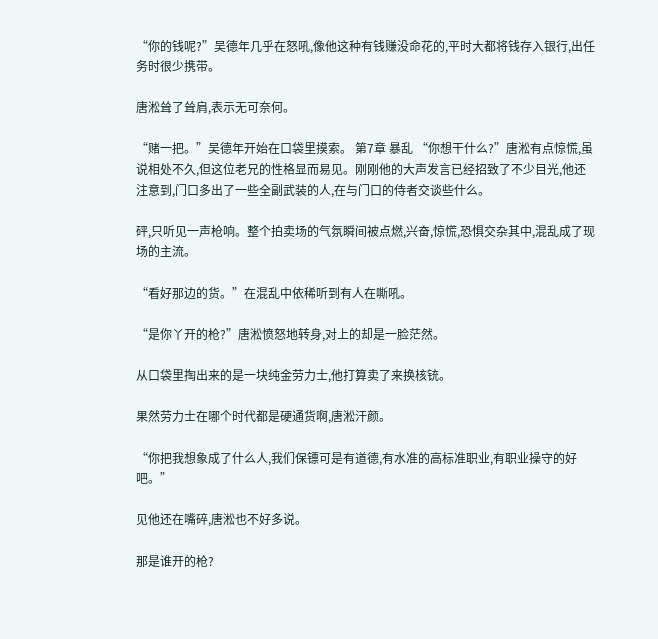“你的钱呢?”吴德年几乎在怒吼,像他这种有钱赚没命花的,平时大都将钱存入银行,出任务时很少携带。

唐淞耸了耸肩,表示无可奈何。

“赌一把。”吴德年开始在口袋里摸索。 第7章 暴乱 “你想干什么?”唐淞有点惊慌,虽说相处不久,但这位老兄的性格显而易见。刚刚他的大声发言已经招致了不少目光,他还注意到,门口多出了一些全副武装的人,在与门口的侍者交谈些什么。

砰,只听见一声枪响。整个拍卖场的气氛瞬间被点燃,兴奋,惊慌,恐惧交杂其中,混乱成了现场的主流。

“看好那边的货。”在混乱中依稀听到有人在嘶吼。

“是你丫开的枪?”唐淞愤怒地转身,对上的却是一脸茫然。

从口袋里掏出来的是一块纯金劳力士,他打算卖了来换核铳。

果然劳力士在哪个时代都是硬通货啊,唐淞汗颜。

“你把我想象成了什么人,我们保镖可是有道德,有水准的高标准职业,有职业操守的好吧。”

见他还在嘴碎,唐淞也不好多说。

那是谁开的枪?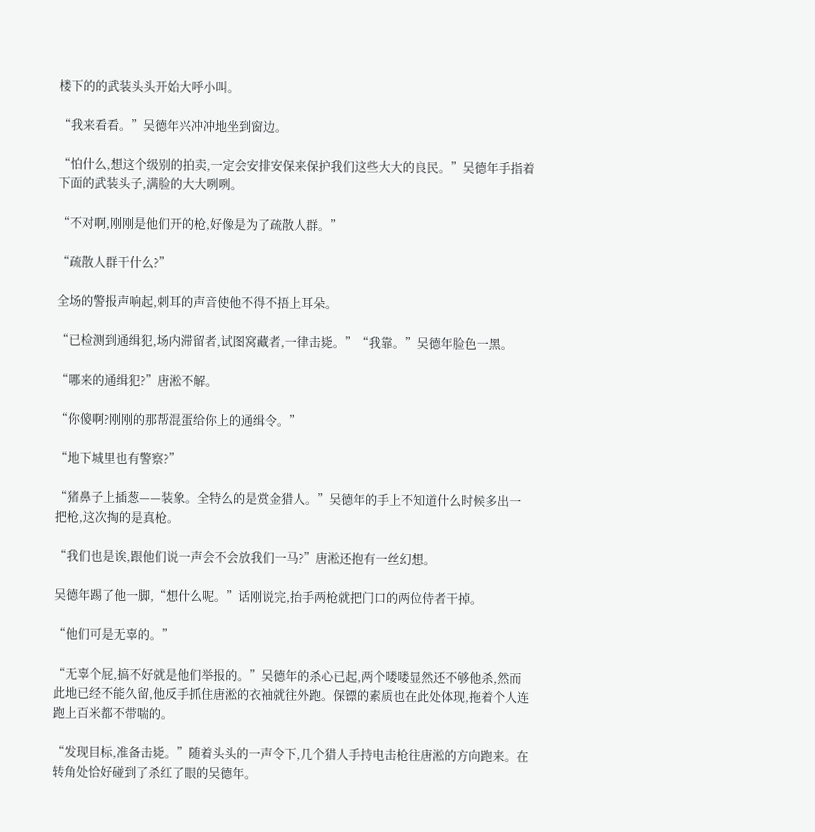楼下的的武装头头开始大呼小叫。

“我来看看。”吴德年兴冲冲地坐到窗边。

“怕什么,想这个级别的拍卖,一定会安排安保来保护我们这些大大的良民。”吴德年手指着下面的武装头子,满脸的大大咧咧。

“不对啊,刚刚是他们开的枪,好像是为了疏散人群。”

“疏散人群干什么?”

全场的警报声响起,刺耳的声音使他不得不捂上耳朵。

“已检测到通缉犯,场内滞留者,试图窝藏者,一律击毙。”“我靠。”吴德年脸色一黑。

“哪来的通缉犯?”唐淞不解。

“你傻啊?刚刚的那帮混蛋给你上的通缉令。”

“地下城里也有警察?”

“猪鼻子上插葱——装象。全特么的是赏金猎人。”吴德年的手上不知道什么时候多出一把枪,这次掏的是真枪。

“我们也是诶,跟他们说一声会不会放我们一马?”唐淞还抱有一丝幻想。

吴德年踢了他一脚,“想什么呢。”话刚说完,抬手两枪就把门口的两位侍者干掉。

“他们可是无辜的。”

“无辜个屁,搞不好就是他们举报的。”吴德年的杀心已起,两个喽喽显然还不够他杀,然而此地已经不能久留,他反手抓住唐淞的衣袖就往外跑。保镖的素质也在此处体现,拖着个人连跑上百米都不带喘的。

“发现目标,准备击毙。”随着头头的一声令下,几个猎人手持电击枪往唐淞的方向跑来。在转角处恰好碰到了杀红了眼的吴德年。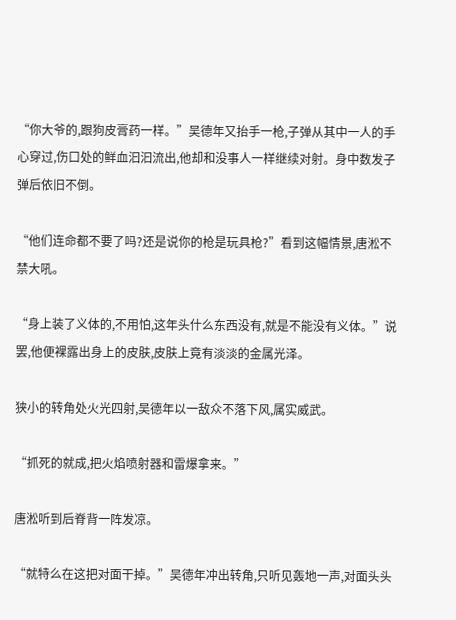“你大爷的,跟狗皮膏药一样。”吴德年又抬手一枪,子弹从其中一人的手心穿过,伤口处的鲜血汩汩流出,他却和没事人一样继续对射。身中数发子弹后依旧不倒。

“他们连命都不要了吗?还是说你的枪是玩具枪?”看到这幅情景,唐淞不禁大吼。

“身上装了义体的,不用怕,这年头什么东西没有,就是不能没有义体。”说罢,他便裸露出身上的皮肤,皮肤上竟有淡淡的金属光泽。

狭小的转角处火光四射,吴德年以一敌众不落下风,属实威武。

“抓死的就成,把火焰喷射器和雷爆拿来。”

唐淞听到后脊背一阵发凉。

“就特么在这把对面干掉。”吴德年冲出转角,只听见轰地一声,对面头头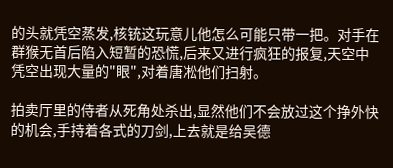的头就凭空蒸发,核铳这玩意儿他怎么可能只带一把。对手在群猴无首后陷入短暂的恐慌,后来又进行疯狂的报复,天空中凭空出现大量的"眼",对着唐凇他们扫射。

拍卖厅里的侍者从死角处杀出,显然他们不会放过这个挣外快的机会,手持着各式的刀剑,上去就是给吴德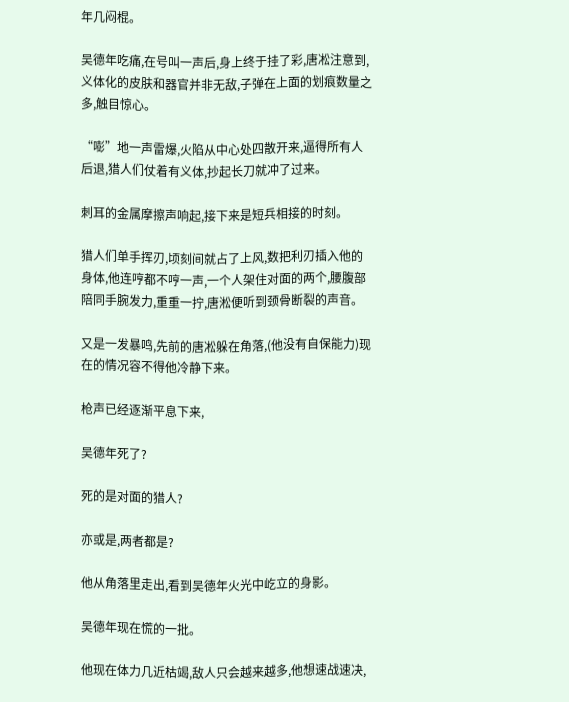年几闷棍。

吴德年吃痛,在号叫一声后,身上终于挂了彩,唐凇注意到,义体化的皮肤和器官并非无敌,子弹在上面的划痕数量之多,触目惊心。

“嘭”地一声雷爆,火陷从中心处四散开来,逼得所有人后退,猎人们仗着有义体,抄起长刀就冲了过来。

刺耳的金属摩擦声响起,接下来是短兵相接的时刻。

猎人们单手挥刃,顷刻间就占了上风,数把利刃插入他的身体,他连哼都不哼一声,一个人架住对面的两个,腰腹部陪同手腕发力,重重一拧,唐淞便听到颈骨断裂的声音。

又是一发暴鸣,先前的唐凇躲在角落,(他没有自保能力)现在的情况容不得他冷静下来。

枪声已经逐渐平息下来,

吴德年死了?

死的是对面的猎人?

亦或是,两者都是?

他从角落里走出,看到吴德年火光中屹立的身影。

吴德年现在慌的一批。

他现在体力几近枯竭,敌人只会越来越多,他想速战速决,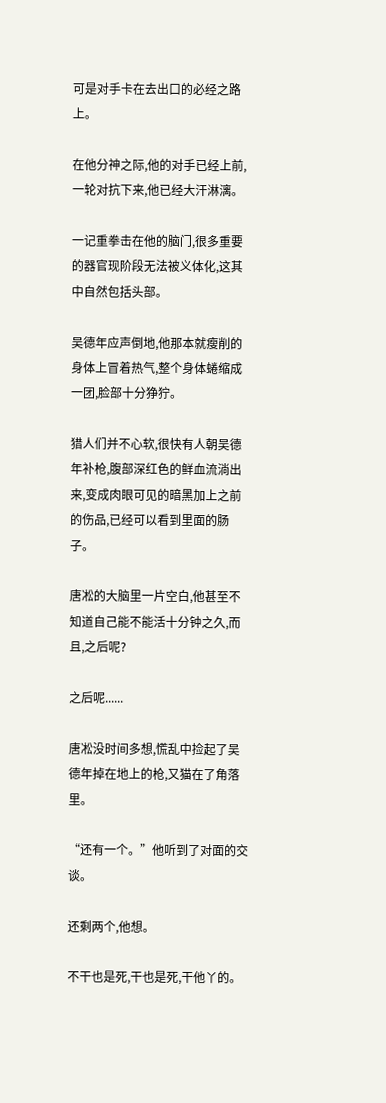可是对手卡在去出口的必经之路上。

在他分神之际,他的对手已经上前,一轮对抗下来,他已经大汗淋漓。

一记重拳击在他的脑门,很多重要的器官现阶段无法被义体化,这其中自然包括头部。

吴德年应声倒地,他那本就瘦削的身体上冒着热气,整个身体蜷缩成一团,脸部十分狰狞。

猎人们并不心软,很快有人朝吴德年补枪,腹部深红色的鲜血流淌出来,变成肉眼可见的暗黑加上之前的伤品,已经可以看到里面的肠子。

唐凇的大脑里一片空白,他甚至不知道自己能不能活十分钟之久,而且,之后呢?

之后呢......

唐凇没时间多想,慌乱中捡起了吴德年掉在地上的枪,又猫在了角落里。

“还有一个。”他听到了对面的交谈。

还剩两个,他想。

不干也是死,干也是死,干他丫的。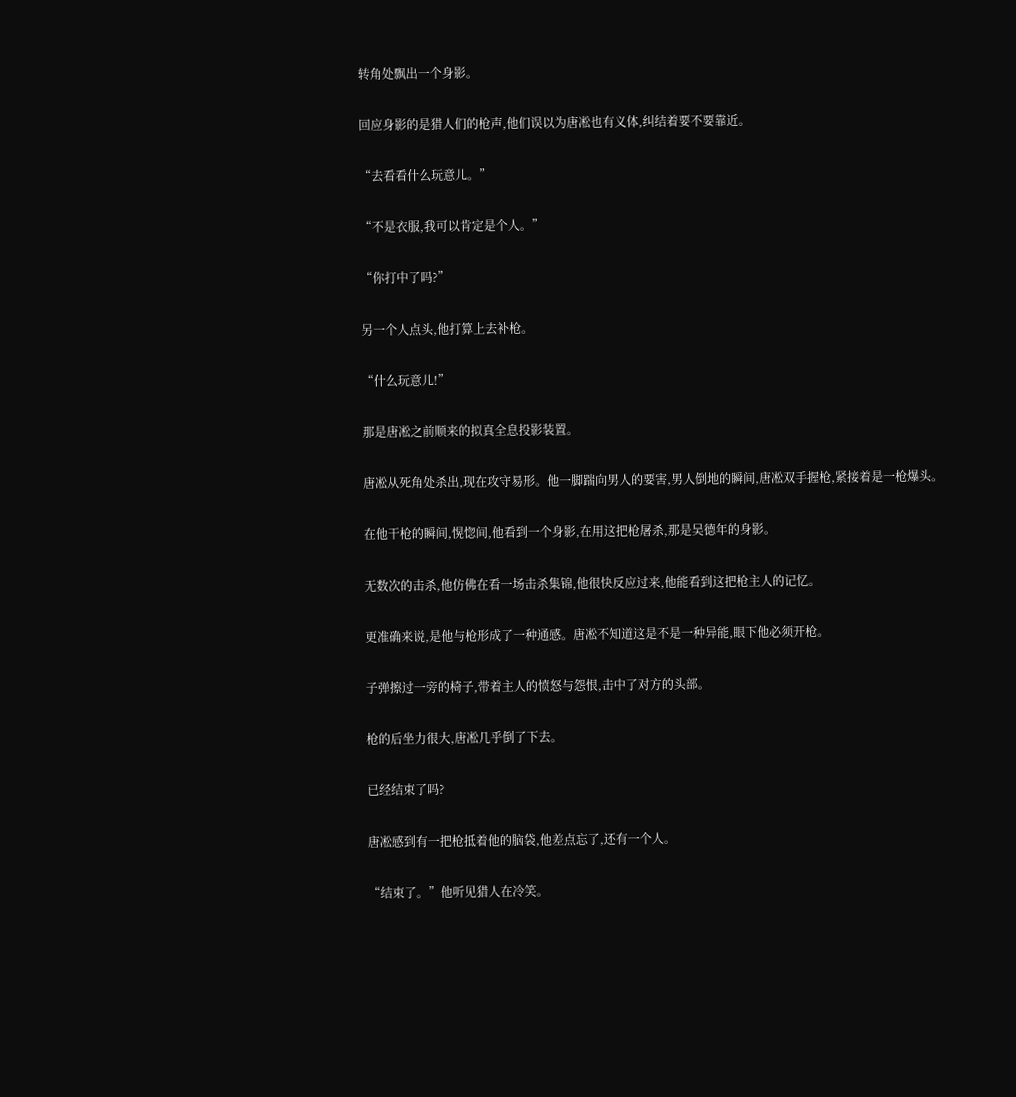转角处飘出一个身影。

回应身影的是猎人们的枪声,他们误以为唐凇也有义体,纠结着要不要靠近。

“去看看什么玩意儿。”

“不是衣服,我可以肯定是个人。”

“你打中了吗?”

另一个人点头,他打算上去补枪。

“什么玩意儿!”

那是唐凇之前顺来的拟真全息投影装置。

唐凇从死角处杀出,现在攻守易形。他一脚踹向男人的要害,男人倒地的瞬间,唐凇双手握枪,紧接着是一枪爆头。

在他干枪的瞬间,愰惚间,他看到一个身影,在用这把枪屠杀,那是吴德年的身影。

无数次的击杀,他仿佛在看一场击杀集锦,他很快反应过来,他能看到这把枪主人的记忆。

更准确来说,是他与枪形成了一种通感。唐凇不知道这是不是一种异能,眼下他必须开枪。

子弹擦过一旁的椅子,带着主人的愤怒与怨恨,击中了对方的头部。

枪的后坐力很大,唐凇几乎倒了下去。

已经结束了吗?

唐凇感到有一把枪抵着他的脑袋,他差点忘了,还有一个人。

“结束了。”他听见猎人在冷笑。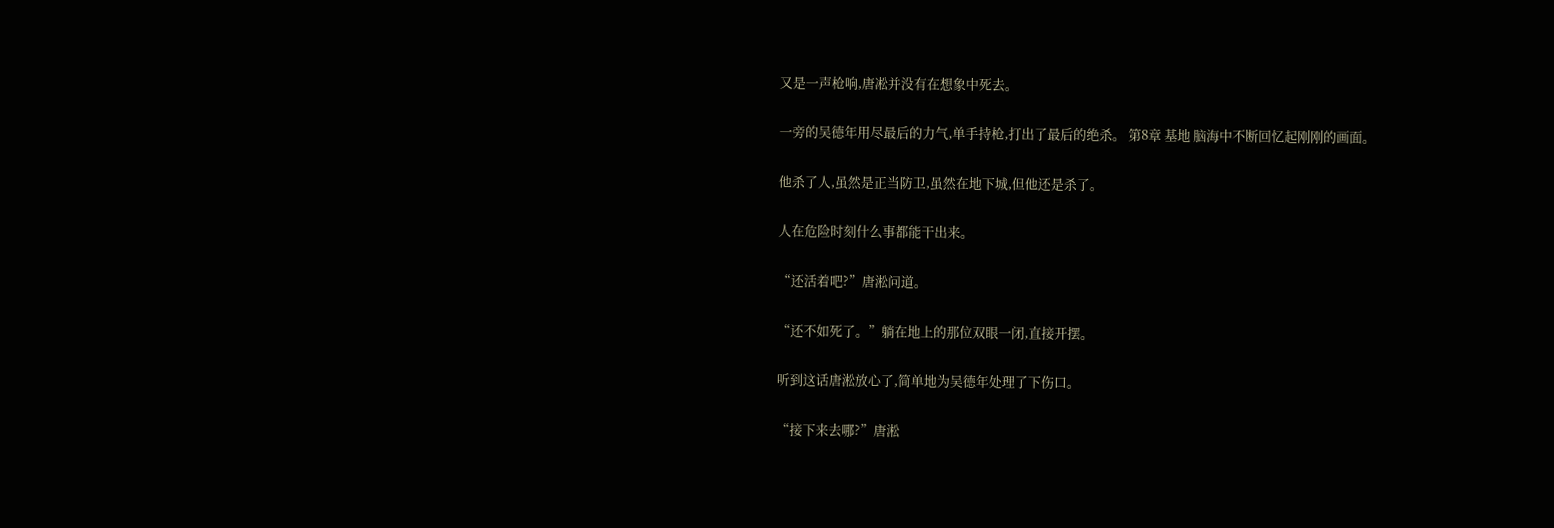又是一声枪响,唐凇并没有在想象中死去。

一旁的吴德年用尽最后的力气,单手持枪,打出了最后的绝杀。 第8章 基地 脑海中不断回忆起刚刚的画面。

他杀了人,虽然是正当防卫,虽然在地下城,但他还是杀了。

人在危险时刻什么事都能干出来。

“还活着吧?”唐淞问道。

“还不如死了。”躺在地上的那位双眼一闭,直接开摆。

听到这话唐淞放心了,简单地为吴德年处理了下伤口。

“接下来去哪?”唐淞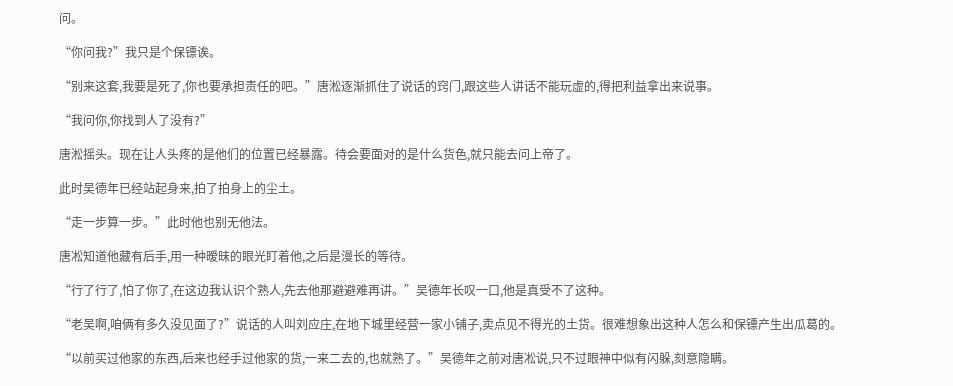问。

“你问我?”我只是个保镖诶。

“别来这套,我要是死了,你也要承担责任的吧。”唐淞逐渐抓住了说话的窍门,跟这些人讲话不能玩虚的,得把利益拿出来说事。

“我问你,你找到人了没有?”

唐淞摇头。现在让人头疼的是他们的位置已经暴露。待会要面对的是什么货色,就只能去问上帝了。

此时吴德年已经站起身来,拍了拍身上的尘土。

“走一步算一步。”此时他也别无他法。

唐凇知道他藏有后手,用一种暧昧的眼光盯着他,之后是漫长的等待。

“行了行了,怕了你了,在这边我认识个熟人,先去他那避避难再讲。”吴德年长叹一口,他是真受不了这种。

“老吴啊,咱俩有多久没见面了?”说话的人叫刘应庄,在地下城里经营一家小铺子,卖点见不得光的土货。很难想象出这种人怎么和保镖产生出瓜葛的。

“以前买过他家的东西,后来也经手过他家的货,一来二去的,也就熟了。”吴德年之前对唐凇说,只不过眼神中似有闪躲,刻意隐瞒。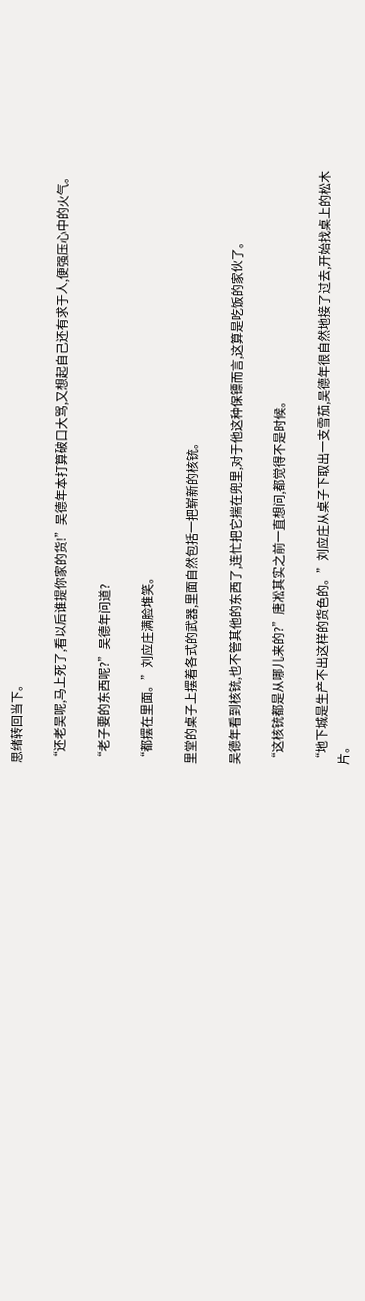思绪转回当下。

“还老吴呢,马上死了,看以后谁提你家的货!”吴德年本打算破口大骂,又想起自己还有求于人,便强压心中的火气。

“老子要的东西呢?”吴德年问道?

“都摆在里面。”刘应庄满脸堆笑。

里堂的桌子上摆着各式的武器,里面自然包括一把崭新的核铳。

吴德年看到核铳,也不管其他的东西了,连忙把它揣在兜里,对于他这种保镖而言,这算是吃饭的家伙了。

“这核铳都是从哪儿来的?”唐凇其实之前一直想问,都觉得不是时候。

“地下城是生产不出这样的货色的。”刘应庄从桌子下取出一支雪茄,吴德年很自然地接了过去,开始找桌上的松木片。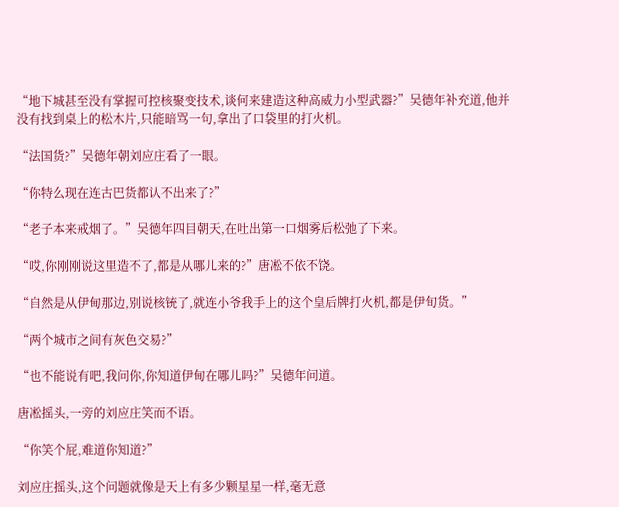“地下城甚至没有掌握可控核聚变技术,谈何来建造这种高威力小型武器?”吴德年补充道,他并没有找到桌上的松木片,只能暗骂一句,拿出了口袋里的打火机。

“法国货?”吴德年朝刘应庄看了一眼。

“你特么现在连古巴货都认不出来了?”

“老子本来戒烟了。”吴德年四目朝天,在吐出第一口烟雾后松弛了下来。

“哎,你刚刚说这里造不了,都是从哪儿来的?”唐凇不依不饶。

“自然是从伊甸那边,别说核铳了,就连小爷我手上的这个皇后牌打火机,都是伊旬货。”

“两个城市之间有灰色交易?”

“也不能说有吧,我问你,你知道伊甸在哪儿吗?”吴德年问道。

唐凇摇头,一旁的刘应庄笑而不语。

“你笑个屁,难道你知道?”

刘应庄摇头,这个问题就像是天上有多少颗星星一样,毫无意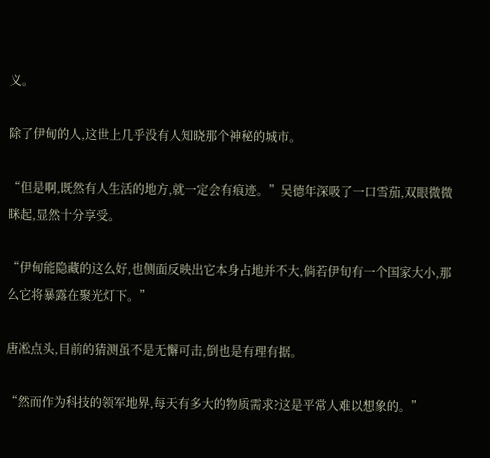义。

除了伊甸的人,这世上几乎没有人知晓那个神秘的城市。

“但是啊,既然有人生活的地方,就一定会有痕迹。”吴德年深吸了一口雪茄,双眼微微眯起,显然十分享受。

“伊甸能隐藏的这么好,也侧面反映出它本身占地并不大,倘若伊旬有一个国家大小,那么它将暴露在聚光灯下。”

唐凇点头,目前的猜测虽不是无懈可击,倒也是有理有据。

“然而作为科技的领军地界,每天有多大的物质需求?这是平常人难以想象的。”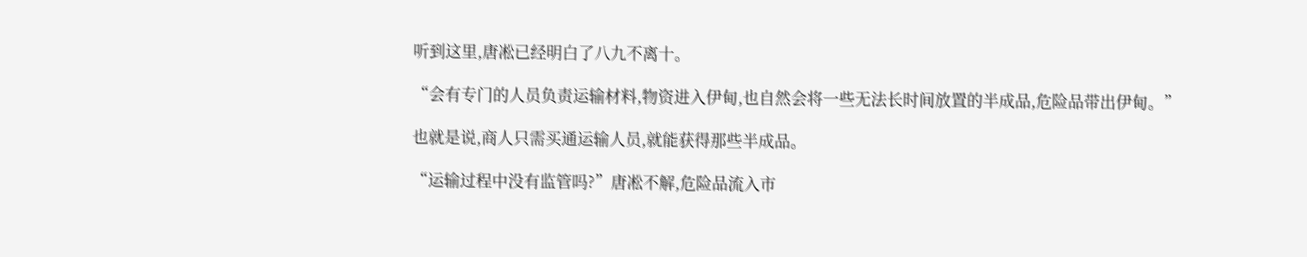听到这里,唐凇已经明白了八九不离十。

“会有专门的人员负责运输材料,物资进入伊甸,也自然会将一些无法长时间放置的半成品,危险品带出伊甸。”

也就是说,商人只需买通运输人员,就能获得那些半成品。

“运输过程中没有监管吗?”唐凇不解,危险品流入市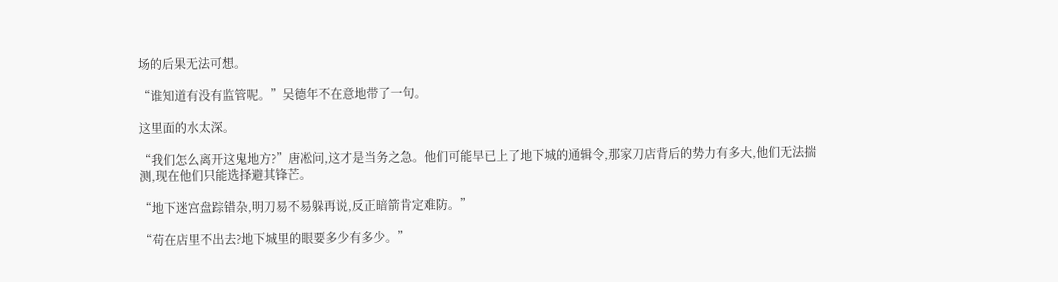场的后果无法可想。

“谁知道有没有监管呢。”吴德年不在意地带了一句。

这里面的水太深。

“我们怎么离开这鬼地方?”唐凇问,这才是当务之急。他们可能早已上了地下城的通辑令,那家刀店背后的势力有多大,他们无法揣测,现在他们只能选择避其锋芒。

“地下迷宫盘踪错杂,明刀易不易躲再说,反正暗箭肯定难防。”

“苟在店里不出去?地下城里的眼要多少有多少。”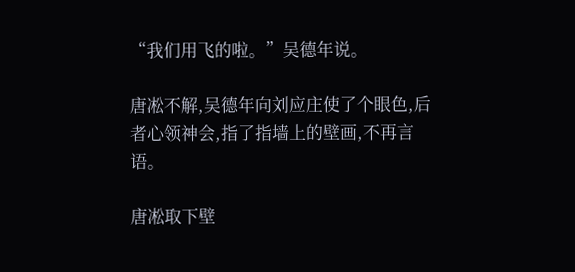“我们用飞的啦。”吴德年说。

唐凇不解,吴德年向刘应庄使了个眼色,后者心领神会,指了指墙上的壁画,不再言语。

唐凇取下壁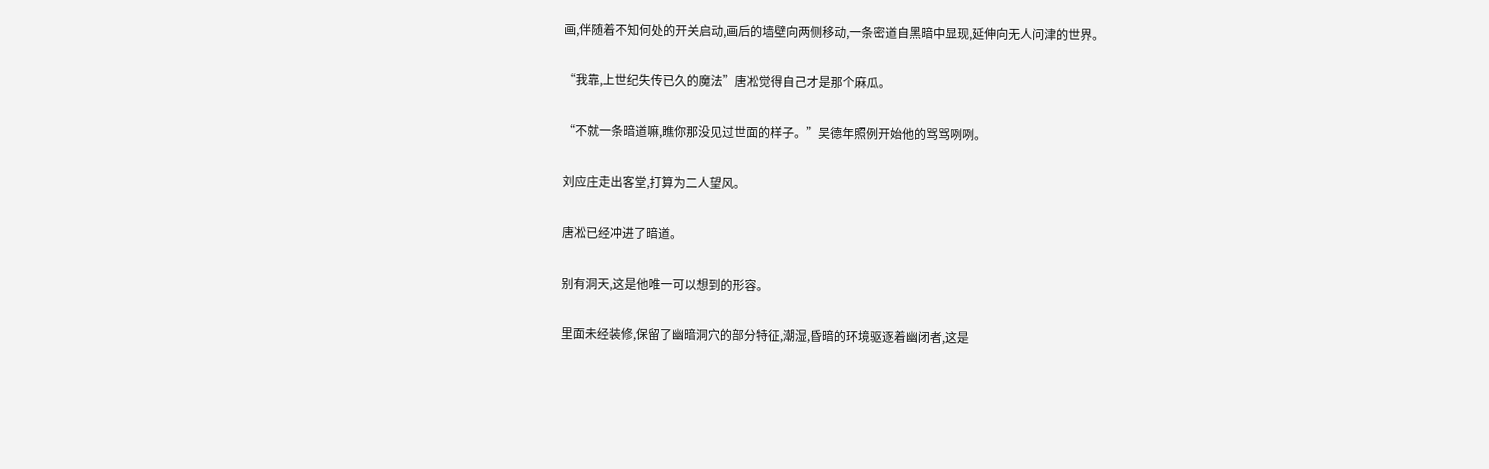画,伴随着不知何处的开关启动,画后的墙壁向两侧移动,一条密道自黑暗中显现,延伸向无人问津的世界。

“我靠,上世纪失传已久的魔法”唐凇觉得自己才是那个麻瓜。

“不就一条暗道嘛,瞧你那没见过世面的样子。”吴德年照例开始他的骂骂咧咧。

刘应庄走出客堂,打算为二人望风。

唐凇已经冲进了暗道。

别有洞天,这是他唯一可以想到的形容。

里面未经装修,保留了幽暗洞穴的部分特征,潮湿,昏暗的环境驱逐着幽闭者,这是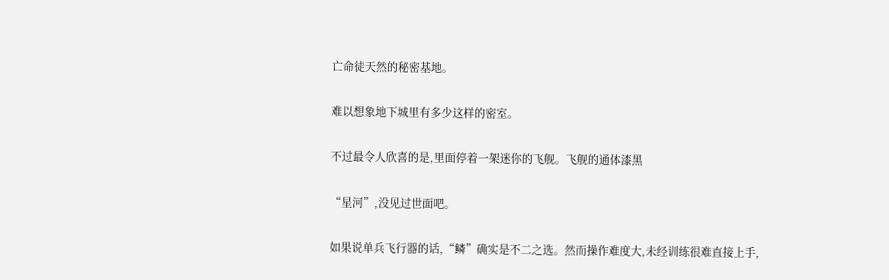亡命徒天然的秘密基地。

难以想象地下城里有多少这样的密室。

不过最令人欣喜的是,里面停着一架迷你的飞舰。飞舰的通体漆黑

“星河”,没见过世面吧。

如果说单兵飞行器的话,“鳞”确实是不二之选。然而操作难度大,未经训练很难直接上手,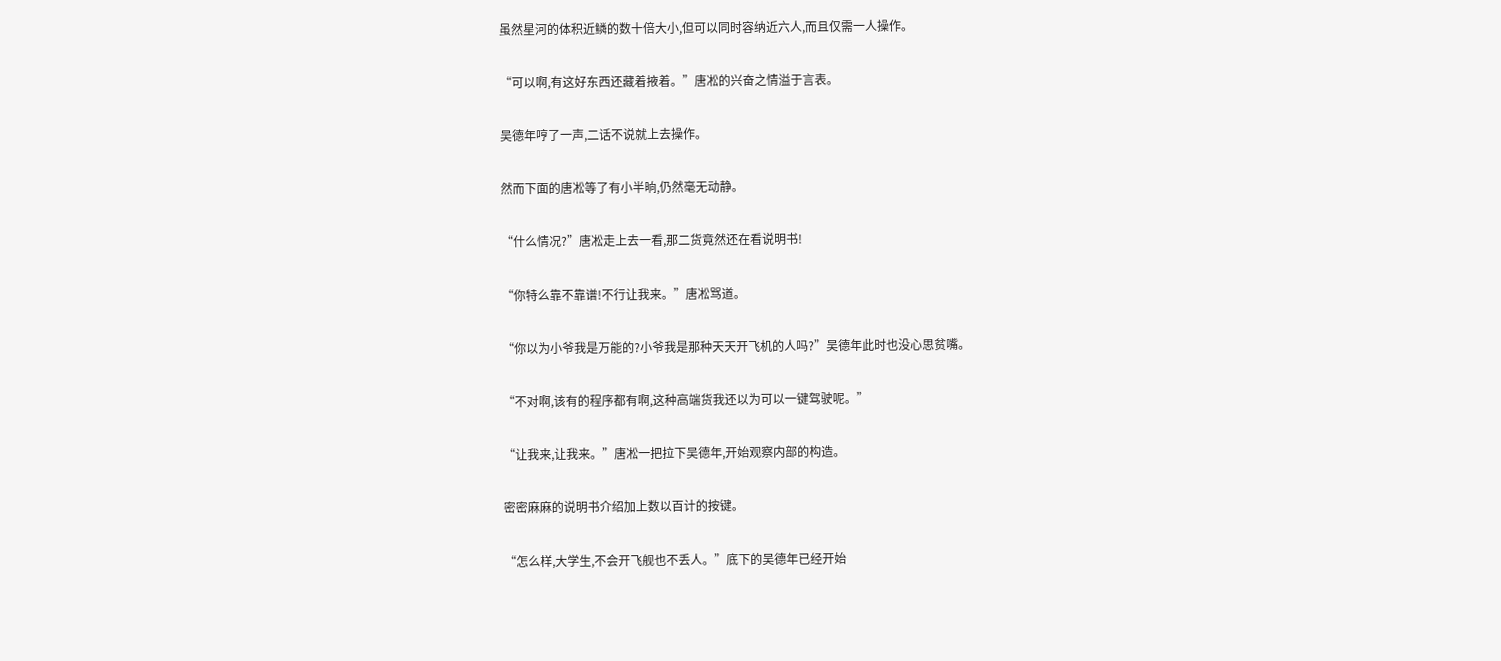虽然星河的体积近鳞的数十倍大小,但可以同时容纳近六人,而且仅需一人操作。

“可以啊,有这好东西还藏着掖着。”唐凇的兴奋之情溢于言表。

吴德年哼了一声,二话不说就上去操作。

然而下面的唐凇等了有小半晌,仍然毫无动静。

“什么情况?”唐凇走上去一看,那二货竟然还在看说明书!

“你特么靠不靠谱!不行让我来。”唐凇骂道。

“你以为小爷我是万能的?小爷我是那种天天开飞机的人吗?”吴德年此时也没心思贫嘴。

“不对啊,该有的程序都有啊,这种高端货我还以为可以一键驾驶呢。”

“让我来,让我来。”唐凇一把拉下吴德年,开始观察内部的构造。

密密麻麻的说明书介绍加上数以百计的按键。

“怎么样,大学生,不会开飞舰也不丢人。”底下的吴德年已经开始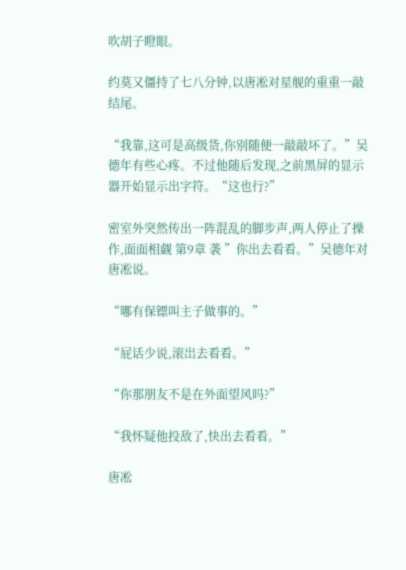吹胡子瞪眼。

约莫又僵持了七八分钟,以唐凇对星舰的重重一敲结尾。

“我靠,这可是高级货,你别随便一敲敲坏了。”吴德年有些心疼。不过他随后发现,之前黑屏的显示器开始显示出字符。“这也行?”

密室外突然传出一阵混乱的脚步声,两人停止了操作,面面相觑 第9章 袭 ”你出去看看。”吴德年对唐凇说。

“哪有保镖叫主子做事的。”

“屁话少说,滚岀去看看。”

“你那朋友不是在外面望风吗?”

“我怀疑他投敌了,快出去看看。”

唐凇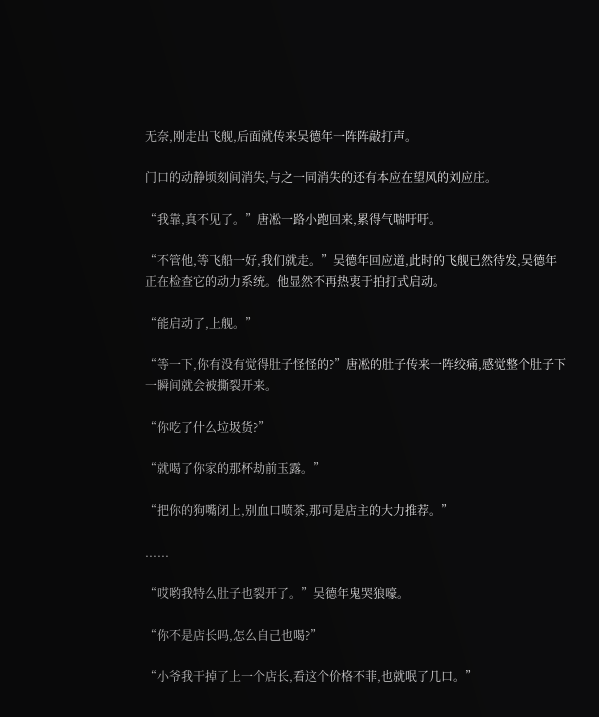无奈,刚走出飞舰,后面就传来吴德年一阵阵敲打声。

门口的动静顷刻间消失,与之一同消失的还有本应在望风的刘应庄。

“我靠,真不见了。”唐凇一路小跑回来,累得气喘吁吁。

“不管他,等飞船一好,我们就走。”吴德年回应道,此时的飞舰已然待发,吴德年正在检查它的动力系统。他显然不再热衷于拍打式启动。

“能启动了,上舰。”

“等一下,你有没有觉得肚子怪怪的?”唐凇的肚子传来一阵绞痛,感觉整个肚子下一瞬间就会被撕裂开来。

“你吃了什么垃圾货?”

“就喝了你家的那杯劫前玉露。”

“把你的狗嘴闭上,别血口喷茶,那可是店主的大力推荐。”

......

“哎哟我特么肚子也裂开了。”吴德年鬼哭狼嚎。

“你不是店长吗,怎么自己也喝?”

“小爷我干掉了上一个店长,看这个价格不菲,也就呡了几口。”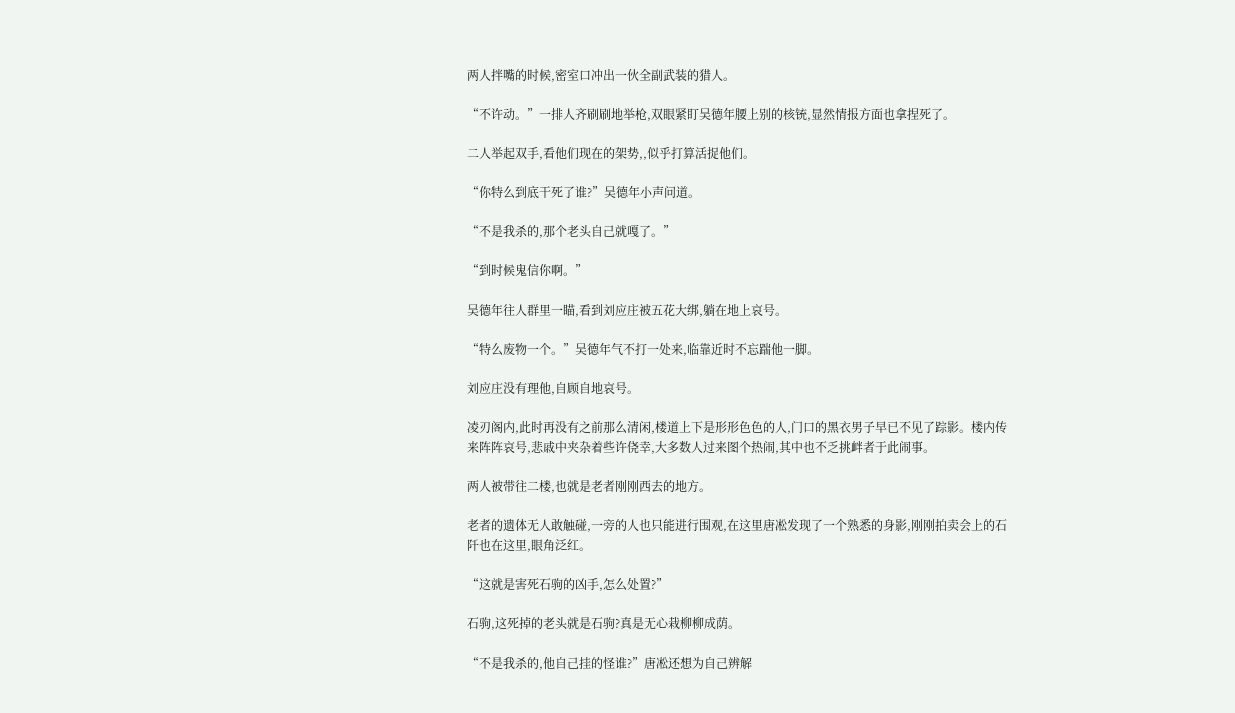两人拌嘴的时候,密室口冲出一伙全副武装的猎人。

“不许动。”一排人齐刷刷地举枪,双眼紧盯吴德年腰上别的核铳,显然情报方面也拿捏死了。

二人举起双手,看他们现在的架势,,似乎打算活捉他们。

“你特么到底干死了谁?”吴德年小声问道。

“不是我杀的,那个老头自己就嘎了。”

“到时候鬼信你啊。”

吴德年往人群里一瞄,看到刘应庄被五花大绑,躺在地上哀号。

“特么废物一个。”吴德年气不打一处来,临靠近时不忘踹他一脚。

刘应庄没有理他,自顾自地哀号。

凌刃阁内,此时再没有之前那么清闲,楼道上下是形形色色的人,门口的黑衣男子早已不见了踪影。楼内传来阵阵哀号,悲戚中夹杂着些许侥幸,大多数人过来图个热闹,其中也不乏挑衅者于此闹事。

两人被带往二楼,也就是老者刚刚西去的地方。

老者的遗体无人敢触碰,一旁的人也只能进行围观,在这里唐凇发现了一个熟悉的身影,刚刚拍卖会上的石阡也在这里,眼角泛红。

“这就是害死石驹的凶手,怎么处置?”

石驹,这死掉的老头就是石驹?真是无心栽柳柳成荫。

“不是我杀的,他自己挂的怪谁?”唐凇还想为自己辨解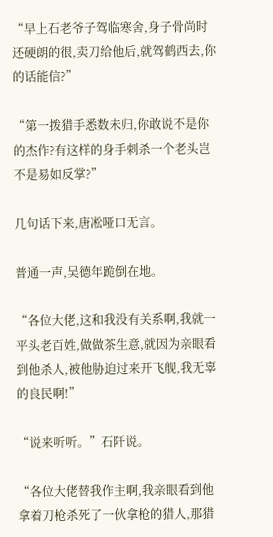“早上石老爷子驾临寒舍,身子骨尚时还硬朗的很,卖刀给他后,就驾鹤西去,你的话能信?”

“第一拨猎手悉数未归,你敢说不是你的杰作?有这样的身手刺杀一个老头岂不是易如反掌?”

几句话下来,唐凇哑口无言。

普通一声,吴德年跪倒在地。

“各位大佬,这和我没有关系啊,我就一平头老百姓,做做茶生意,就因为亲眼看到他杀人,被他胁迫过来开飞舰,我无辜的良民啊!”

“说来听听。”石阡说。

“各位大佬替我作主啊,我亲眼看到他拿着刀枪杀死了一伙拿枪的猎人,那猎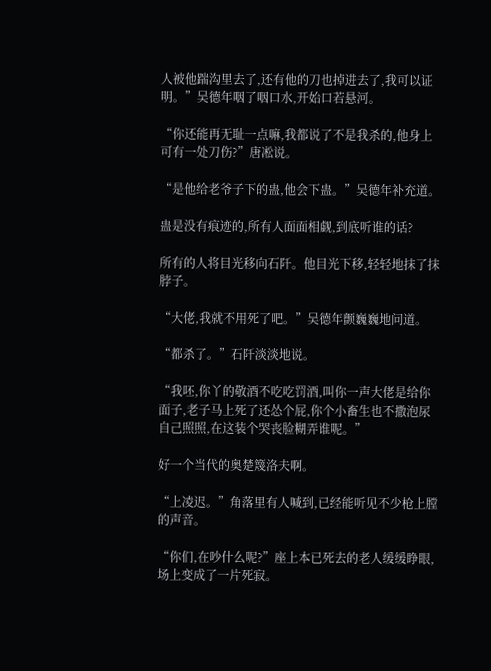人被他踹沟里去了,还有他的刀也掉进去了,我可以证明。”吴德年咽了咽口水,开始口若悬河。

“你还能再无耻一点嘛,我都说了不是我杀的,他身上可有一处刀伤?”唐凇说。

“是他给老爷子下的蛊,他会下蛊。”吴德年补充道。

蛊是没有痕迹的,所有人面面相觑,到底听谁的话?

所有的人将目光移向石阡。他目光下移,轻轻地抹了抹脖子。

“大佬,我就不用死了吧。”吴德年颤巍巍地问道。

“都杀了。”石阡淡淡地说。

“我呸,你丫的敬酒不吃吃罚酒,叫你一声大佬是给你面子,老子马上死了还怂个屁,你个小畜生也不撒泡尿自己照照,在这装个哭丧脸糊弄谁呢。”

好一个当代的奥楚篾洛夫啊。

“上凌迟。”角落里有人喊到,已经能听见不少枪上膛的声音。

“你们,在吵什么呢?”座上本已死去的老人缓缓睁眼,场上变成了一片死寂。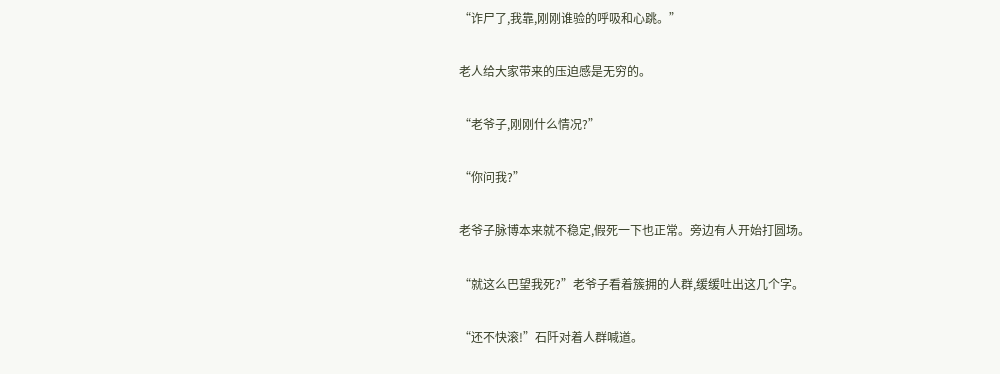“诈尸了,我靠,刚刚谁验的呼吸和心跳。”

老人给大家带来的压迫感是无穷的。

“老爷子,刚刚什么情况?”

“你问我?”

老爷子脉博本来就不稳定,假死一下也正常。旁边有人开始打圆场。

“就这么巴望我死?”老爷子看着簇拥的人群,缓缓吐出这几个字。

“还不快滚!”石阡对着人群喊道。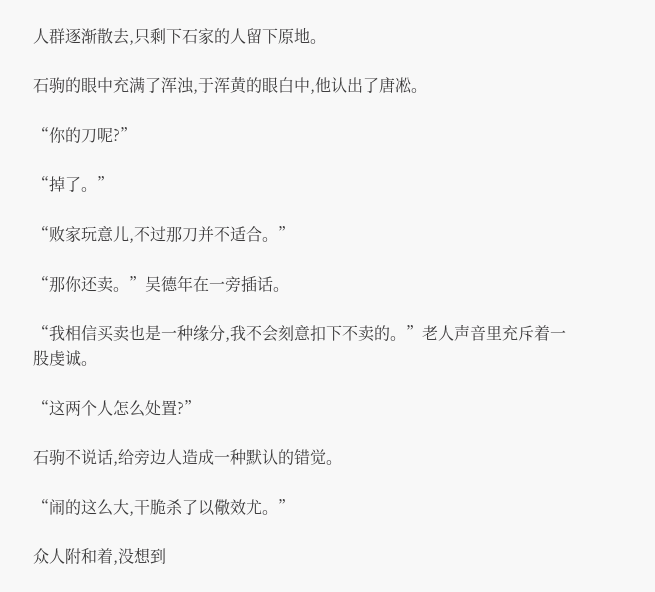人群逐渐散去,只剩下石家的人留下原地。

石驹的眼中充满了浑浊,于浑黄的眼白中,他认出了唐凇。

“你的刀呢?”

“掉了。”

“败家玩意儿,不过那刀并不适合。”

“那你还卖。”吴德年在一旁插话。

“我相信买卖也是一种缘分,我不会刻意扣下不卖的。”老人声音里充斥着一股虔诚。

“这两个人怎么处置?”

石驹不说话,给旁边人造成一种默认的错觉。

“闹的这么大,干脆杀了以儆效尤。”

众人附和着,没想到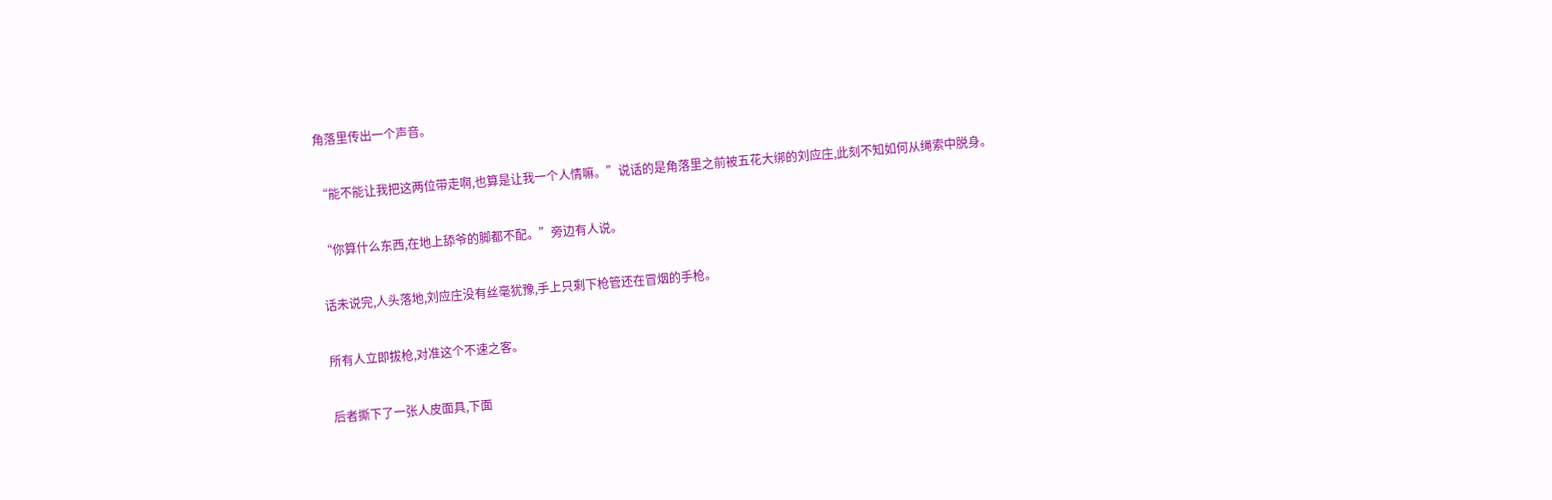角落里传出一个声音。

“能不能让我把这两位带走啊,也算是让我一个人情嘛。”说话的是角落里之前被五花大绑的刘应庄,此刻不知如何从绳索中脱身。

“你算什么东西,在地上舔爷的脚都不配。”旁边有人说。

话未说完,人头落地,刘应庄没有丝毫犹豫,手上只剩下枪管还在冒烟的手枪。

所有人立即拔枪,对准这个不速之客。

后者撕下了一张人皮面具,下面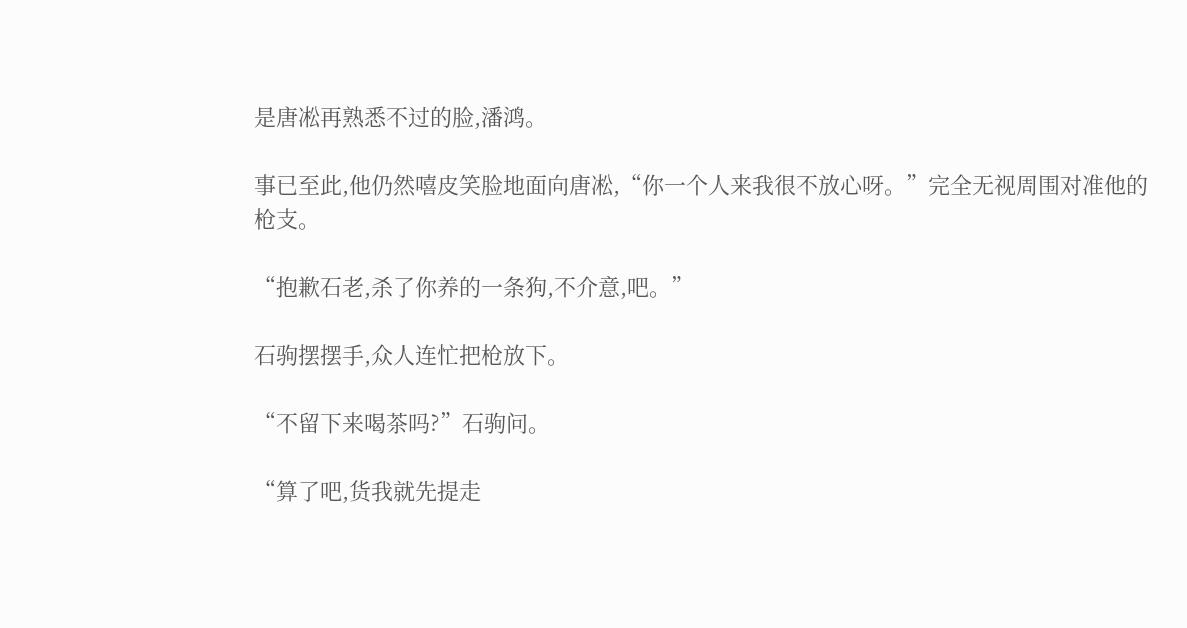是唐凇再熟悉不过的脸,潘鸿。

事已至此,他仍然嘻皮笑脸地面向唐凇,“你一个人来我很不放心呀。”完全无视周围对准他的枪支。

“抱歉石老,杀了你养的一条狗,不介意,吧。”

石驹摆摆手,众人连忙把枪放下。

“不留下来喝茶吗?”石驹问。

“算了吧,货我就先提走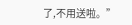了,不用送啦。”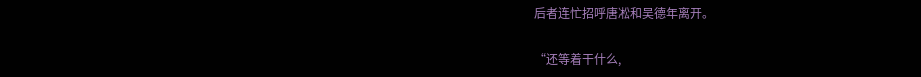后者连忙招呼唐凇和吴德年离开。

“还等着干什么,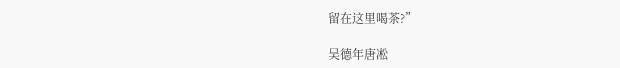留在这里喝茶?”

吴德年唐凇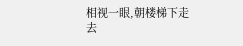相视一眼,朝楼梯下走去